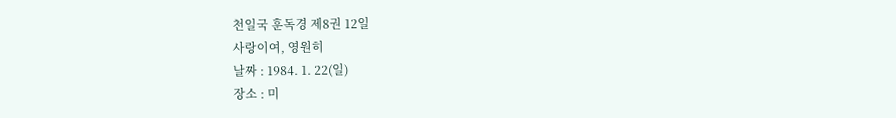천일국 훈독경 제8권 12일
사랑이여, 영원히
날짜 : 1984. 1. 22(일)
장소 : 미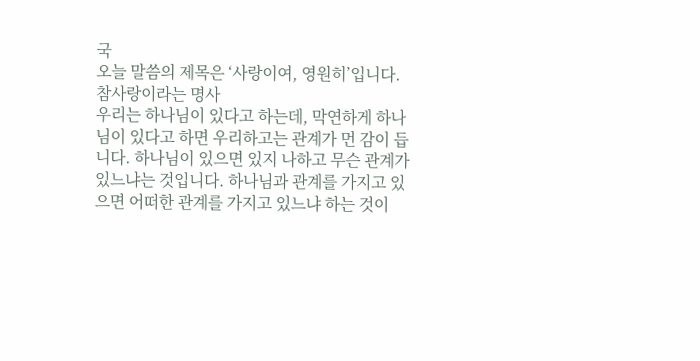국
오늘 말씀의 제목은 ‘사랑이여, 영원히’입니다.
참사랑이라는 명사
우리는 하나님이 있다고 하는데, 막연하게 하나님이 있다고 하면 우리하고는 관계가 먼 감이 듭니다. 하나님이 있으면 있지 나하고 무슨 관계가 있느냐는 것입니다. 하나님과 관계를 가지고 있으면 어떠한 관계를 가지고 있느냐 하는 것이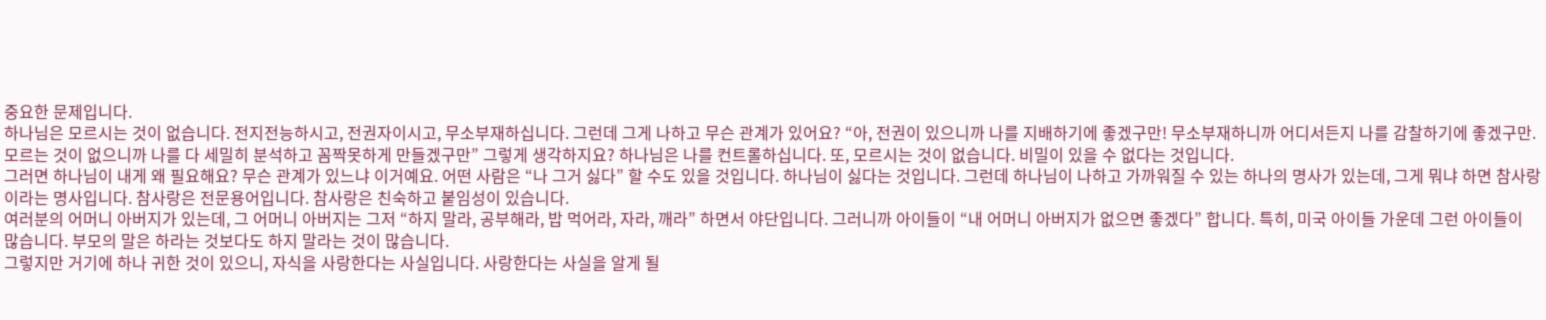중요한 문제입니다.
하나님은 모르시는 것이 없습니다. 전지전능하시고, 전권자이시고, 무소부재하십니다. 그런데 그게 나하고 무슨 관계가 있어요? “아, 전권이 있으니까 나를 지배하기에 좋겠구만! 무소부재하니까 어디서든지 나를 감찰하기에 좋겠구만. 모르는 것이 없으니까 나를 다 세밀히 분석하고 꼼짝못하게 만들겠구만” 그렇게 생각하지요? 하나님은 나를 컨트롤하십니다. 또, 모르시는 것이 없습니다. 비밀이 있을 수 없다는 것입니다.
그러면 하나님이 내게 왜 필요해요? 무슨 관계가 있느냐 이거예요. 어떤 사람은 “나 그거 싫다” 할 수도 있을 것입니다. 하나님이 싫다는 것입니다. 그런데 하나님이 나하고 가까워질 수 있는 하나의 명사가 있는데, 그게 뭐냐 하면 참사랑이라는 명사입니다. 참사랑은 전문용어입니다. 참사랑은 친숙하고 붙임성이 있습니다.
여러분의 어머니 아버지가 있는데, 그 어머니 아버지는 그저 “하지 말라, 공부해라, 밥 먹어라, 자라, 깨라” 하면서 야단입니다. 그러니까 아이들이 “내 어머니 아버지가 없으면 좋겠다” 합니다. 특히, 미국 아이들 가운데 그런 아이들이 많습니다. 부모의 말은 하라는 것보다도 하지 말라는 것이 많습니다.
그렇지만 거기에 하나 귀한 것이 있으니, 자식을 사랑한다는 사실입니다. 사랑한다는 사실을 알게 될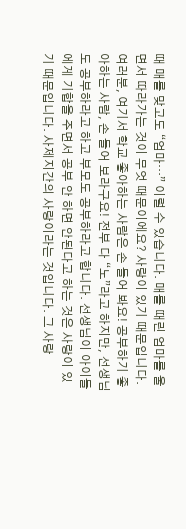때 매를 맞고도 “엄마…” 이럴 수 있습니다. 매를 때린 엄마를 울면서 따라가는 것이 무엇 때문이에요? 사랑이 있기 때문입니다.
여러분, 여기서 학교 좋아하는 사람은 손 들어 봐요! 공부하기 좋아하는 사람, 손 들어 보라구요! 전부 다 “노”라고 하지만, 선생님도 공부하라고 하고 부모도 공부하라고 합니다. 선생님이 아이들에게 기합을 주면서 공부 안 하면 안된다고 하는 것은 사랑이 있기 때문입니다. 사제지간의 사랑이라는 것입니다. 그 사랑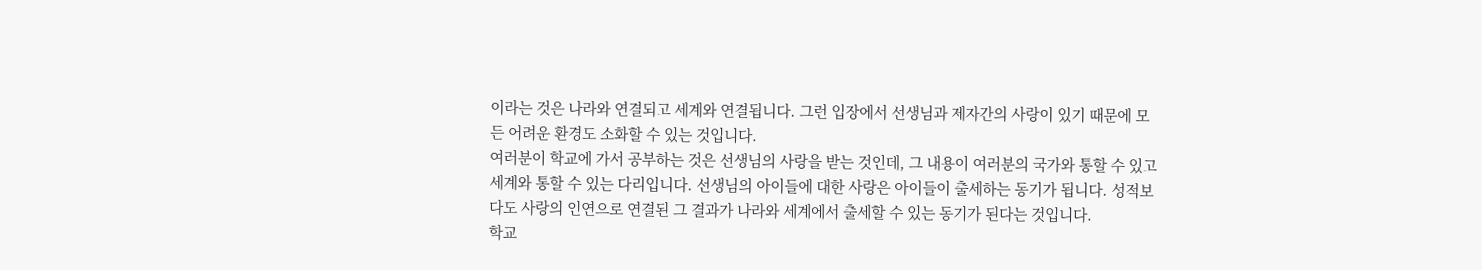이라는 것은 나라와 연결되고 세계와 연결됩니다. 그런 입장에서 선생님과 제자간의 사랑이 있기 때문에 모든 어려운 환경도 소화할 수 있는 것입니다.
여러분이 학교에 가서 공부하는 것은 선생님의 사랑을 받는 것인데, 그 내용이 여러분의 국가와 통할 수 있고 세계와 통할 수 있는 다리입니다. 선생님의 아이들에 대한 사랑은 아이들이 출세하는 동기가 됩니다. 성적보다도 사랑의 인연으로 연결된 그 결과가 나라와 세계에서 출세할 수 있는 동기가 된다는 것입니다.
학교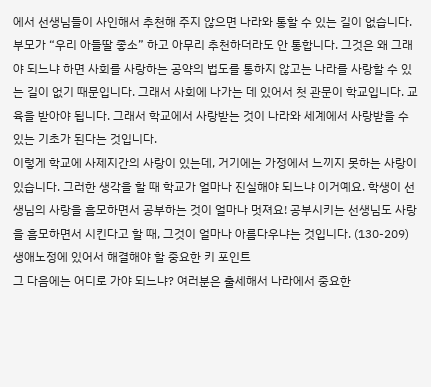에서 선생님들이 사인해서 추천해 주지 않으면 나라와 통할 수 있는 길이 없습니다. 부모가 “우리 아들딸 좋소” 하고 아무리 추천하더라도 안 통합니다. 그것은 왜 그래야 되느냐 하면 사회를 사랑하는 공약의 법도를 통하지 않고는 나라를 사랑할 수 있는 길이 없기 때문입니다. 그래서 사회에 나가는 데 있어서 첫 관문이 학교입니다. 교육을 받아야 됩니다. 그래서 학교에서 사랑받는 것이 나라와 세계에서 사랑받을 수 있는 기초가 된다는 것입니다.
이렇게 학교에 사제지간의 사랑이 있는데, 거기에는 가정에서 느끼지 못하는 사랑이 있습니다. 그러한 생각을 할 때 학교가 얼마나 진실해야 되느냐 이거예요. 학생이 선생님의 사랑을 흠모하면서 공부하는 것이 얼마나 멋져요! 공부시키는 선생님도 사랑을 흠모하면서 시킨다고 할 때, 그것이 얼마나 아름다우냐는 것입니다. (130-209)
생애노정에 있어서 해결해야 할 중요한 키 포인트
그 다음에는 어디로 가야 되느냐? 여러분은 출세해서 나라에서 중요한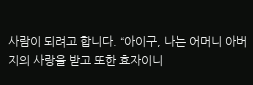사람이 되려고 합니다. “아이구, 나는 어머니 아버지의 사랑을 받고 또한 효자이니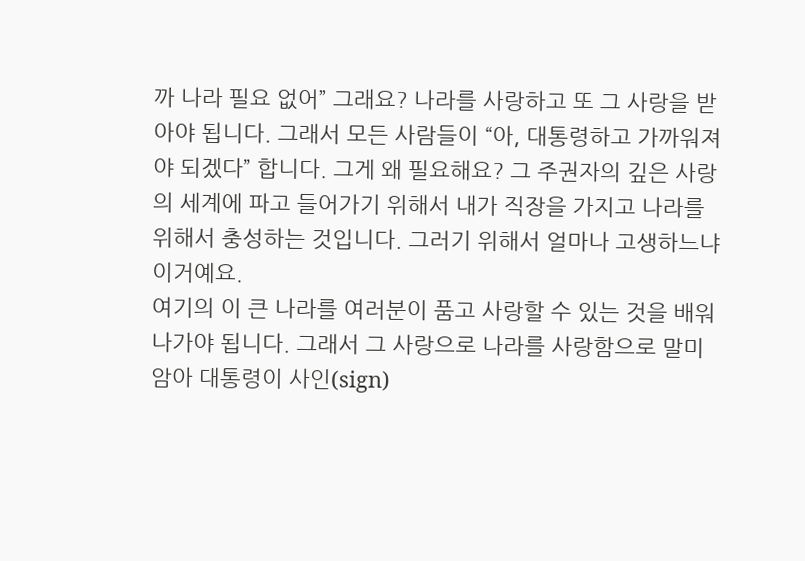까 나라 필요 없어” 그래요? 나라를 사랑하고 또 그 사랑을 받아야 됩니다. 그래서 모든 사람들이 “아, 대통령하고 가까워져야 되겠다” 합니다. 그게 왜 필요해요? 그 주권자의 깊은 사랑의 세계에 파고 들어가기 위해서 내가 직장을 가지고 나라를 위해서 충성하는 것입니다. 그러기 위해서 얼마나 고생하느냐 이거예요.
여기의 이 큰 나라를 여러분이 품고 사랑할 수 있는 것을 배워 나가야 됩니다. 그래서 그 사랑으로 나라를 사랑함으로 말미암아 대통령이 사인(sign)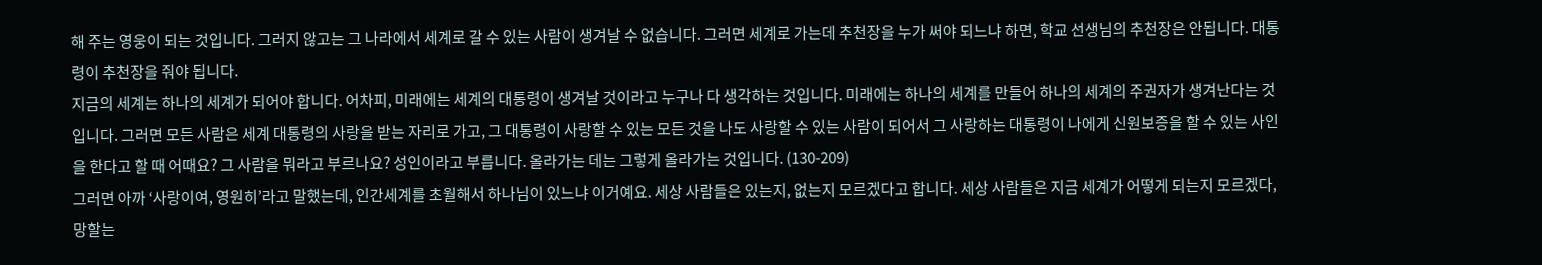해 주는 영웅이 되는 것입니다. 그러지 않고는 그 나라에서 세계로 갈 수 있는 사람이 생겨날 수 없습니다. 그러면 세계로 가는데 추천장을 누가 써야 되느냐 하면, 학교 선생님의 추천장은 안됩니다. 대통령이 추천장을 줘야 됩니다.
지금의 세계는 하나의 세계가 되어야 합니다. 어차피, 미래에는 세계의 대통령이 생겨날 것이라고 누구나 다 생각하는 것입니다. 미래에는 하나의 세계를 만들어 하나의 세계의 주권자가 생겨난다는 것입니다. 그러면 모든 사람은 세계 대통령의 사랑을 받는 자리로 가고, 그 대통령이 사랑할 수 있는 모든 것을 나도 사랑할 수 있는 사람이 되어서 그 사랑하는 대통령이 나에게 신원보증을 할 수 있는 사인을 한다고 할 때 어때요? 그 사람을 뭐라고 부르나요? 성인이라고 부릅니다. 올라가는 데는 그렇게 올라가는 것입니다. (130-209)
그러면 아까 ‘사랑이여, 영원히’라고 말했는데, 인간세계를 초월해서 하나님이 있느냐 이거예요. 세상 사람들은 있는지, 없는지 모르겠다고 합니다. 세상 사람들은 지금 세계가 어떻게 되는지 모르겠다, 망할는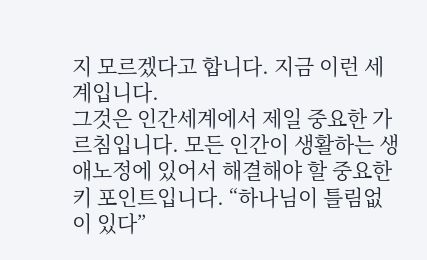지 모르겠다고 합니다. 지금 이런 세계입니다.
그것은 인간세계에서 제일 중요한 가르침입니다. 모든 인간이 생활하는 생애노정에 있어서 해결해야 할 중요한 키 포인트입니다. “하나님이 틀림없이 있다”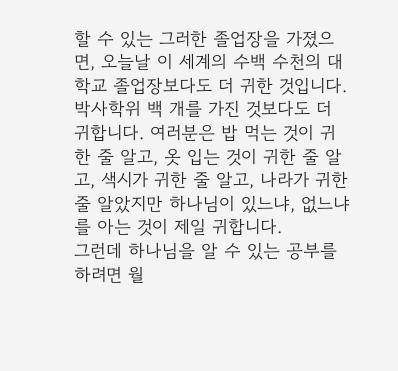할 수 있는 그러한 졸업장을 가졌으면, 오늘날 이 세계의 수백 수천의 대학교 졸업장보다도 더 귀한 것입니다. 박사학위 백 개를 가진 것보다도 더 귀합니다. 여러분은 밥 먹는 것이 귀한 줄 알고, 옷 입는 것이 귀한 줄 알고, 색시가 귀한 줄 알고, 나라가 귀한 줄 알았지만 하나님이 있느냐, 없느냐를 아는 것이 제일 귀합니다.
그런데 하나님을 알 수 있는 공부를 하려면 월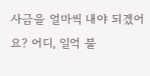사금을 얼마씩 내야 되겠어요? 어디, 일억 불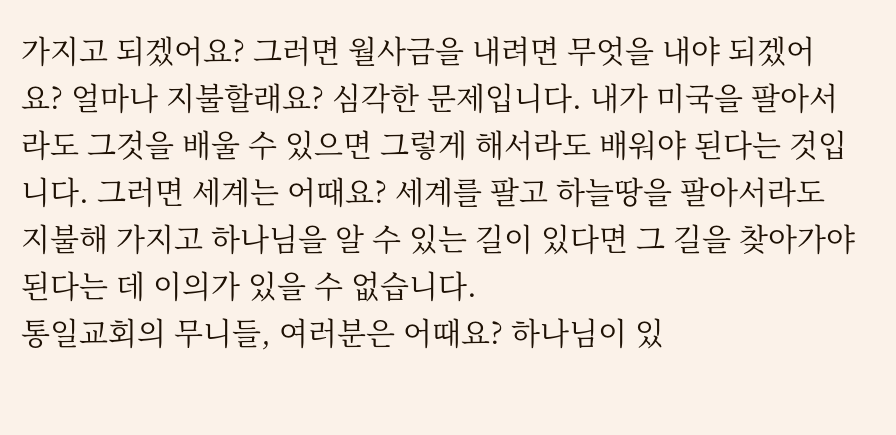가지고 되겠어요? 그러면 월사금을 내려면 무엇을 내야 되겠어요? 얼마나 지불할래요? 심각한 문제입니다. 내가 미국을 팔아서라도 그것을 배울 수 있으면 그렇게 해서라도 배워야 된다는 것입니다. 그러면 세계는 어때요? 세계를 팔고 하늘땅을 팔아서라도 지불해 가지고 하나님을 알 수 있는 길이 있다면 그 길을 찾아가야 된다는 데 이의가 있을 수 없습니다.
통일교회의 무니들, 여러분은 어때요? 하나님이 있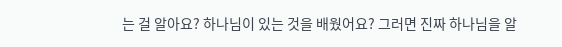는 걸 알아요? 하나님이 있는 것을 배웠어요? 그러면 진짜 하나님을 알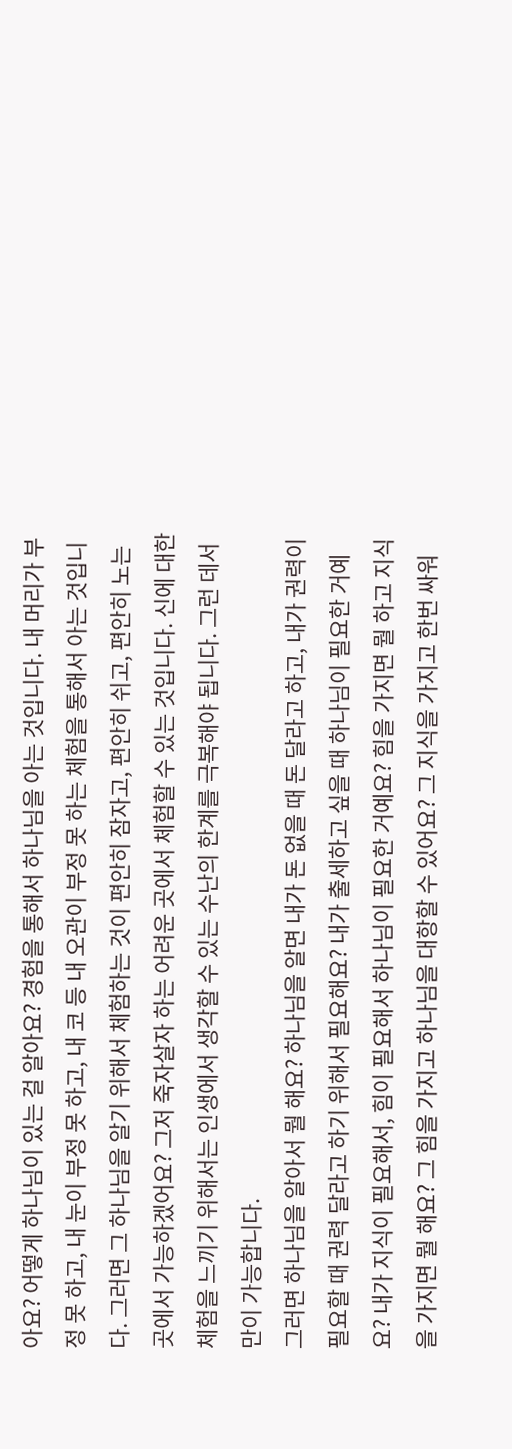아요? 어떻게 하나님이 있는 걸 알아요? 경험을 통해서 하나님을 아는 것입니다. 내 머리가 부정 못 하고, 내 눈이 부정 못 하고, 내 코 등 내 오관이 부정 못 하는 체험을 통해서 아는 것입니다. 그러면 그 하나님을 알기 위해서 체험하는 것이 편안히 잠자고, 편안히 쉬고, 편안히 노는 곳에서 가능하겠어요? 그저 죽자살자 하는 어려운 곳에서 체험할 수 있는 것입니다. 신에 대한 체험을 느끼기 위해서는 인생에서 생각할 수 있는 수난의 한계를 극복해야 됩니다. 그런 데서만이 가능합니다.
그러면 하나님을 알아서 뭘 해요? 하나님을 알면 내가 돈 없을 때 돈 달라고 하고, 내가 권력이 필요할 때 권력 달라고 하기 위해서 필요해요? 내가 출세하고 싶을 때 하나님이 필요한 거예요? 내가 지식이 필요해서, 힘이 필요해서 하나님이 필요한 거예요? 힘을 가지면 뭘 하고 지식을 가지면 뭘 해요? 그 힘을 가지고 하나님을 대항할 수 있어요? 그 지식을 가지고 한번 싸워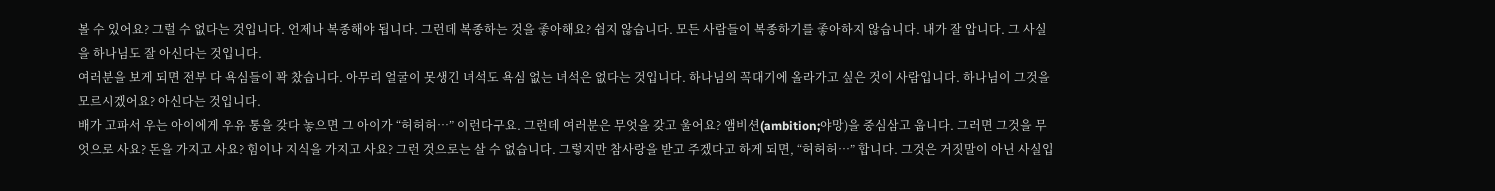볼 수 있어요? 그럴 수 없다는 것입니다. 언제나 복종해야 됩니다. 그런데 복종하는 것을 좋아해요? 쉽지 않습니다. 모든 사람들이 복종하기를 좋아하지 않습니다. 내가 잘 압니다. 그 사실을 하나님도 잘 아신다는 것입니다.
여러분을 보게 되면 전부 다 욕심들이 꽉 찼습니다. 아무리 얼굴이 못생긴 녀석도 욕심 없는 녀석은 없다는 것입니다. 하나님의 꼭대기에 올라가고 싶은 것이 사람입니다. 하나님이 그것을 모르시겠어요? 아신다는 것입니다.
배가 고파서 우는 아이에게 우유 통을 갖다 놓으면 그 아이가 “허허허…” 이런다구요. 그런데 여러분은 무엇을 갖고 울어요? 앰비션(ambition;야망)을 중심삼고 웁니다. 그러면 그것을 무엇으로 사요? 돈을 가지고 사요? 힘이나 지식을 가지고 사요? 그런 것으로는 살 수 없습니다. 그렇지만 참사랑을 받고 주겠다고 하게 되면, “허허허…” 합니다. 그것은 거짓말이 아닌 사실입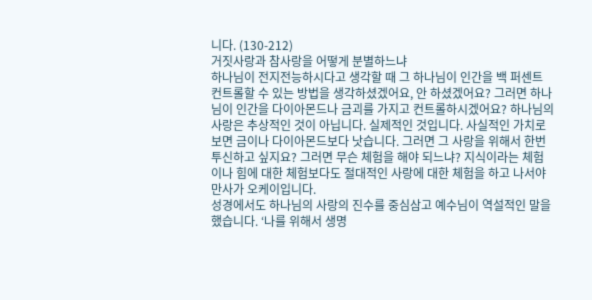니다. (130-212)
거짓사랑과 참사랑을 어떻게 분별하느냐
하나님이 전지전능하시다고 생각할 때 그 하나님이 인간을 백 퍼센트 컨트롤할 수 있는 방법을 생각하셨겠어요, 안 하셨겠어요? 그러면 하나님이 인간을 다이아몬드나 금괴를 가지고 컨트롤하시겠어요? 하나님의 사랑은 추상적인 것이 아닙니다. 실제적인 것입니다. 사실적인 가치로 보면 금이나 다이아몬드보다 낫습니다. 그러면 그 사랑을 위해서 한번 투신하고 싶지요? 그러면 무슨 체험을 해야 되느냐? 지식이라는 체험이나 힘에 대한 체험보다도 절대적인 사랑에 대한 체험을 하고 나서야 만사가 오케이입니다.
성경에서도 하나님의 사랑의 진수를 중심삼고 예수님이 역설적인 말을 했습니다. ‘나를 위해서 생명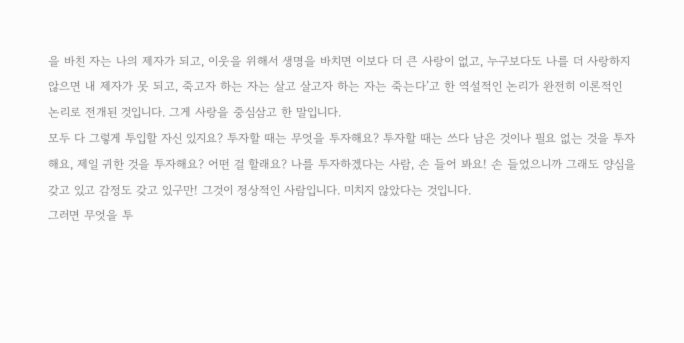을 바친 자는 나의 제자가 되고, 이웃을 위해서 생명을 바치면 이보다 더 큰 사랑이 없고, 누구보다도 나를 더 사랑하지 않으면 내 제자가 못 되고, 죽고자 하는 자는 살고 살고자 하는 자는 죽는다’고 한 역설적인 논리가 완전히 이론적인 논리로 전개된 것입니다. 그게 사랑을 중심삼고 한 말입니다.
모두 다 그렇게 투입할 자신 있지요? 투자할 때는 무엇을 투자해요? 투자할 때는 쓰다 남은 것이나 필요 없는 것을 투자해요, 제일 귀한 것을 투자해요? 어떤 걸 할래요? 나를 투자하겠다는 사람, 손 들어 봐요! 손 들었으니까 그래도 양심을 갖고 있고 감정도 갖고 있구만! 그것이 정상적인 사람입니다. 미치지 않았다는 것입니다.
그러면 무엇을 투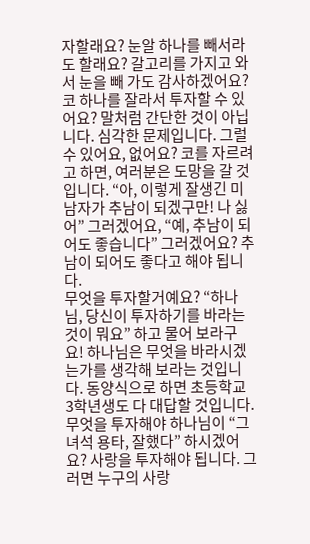자할래요? 눈알 하나를 빼서라도 할래요? 갈고리를 가지고 와서 눈을 빼 가도 감사하겠어요? 코 하나를 잘라서 투자할 수 있어요? 말처럼 간단한 것이 아닙니다. 심각한 문제입니다. 그럴 수 있어요, 없어요? 코를 자르려고 하면, 여러분은 도망을 갈 것입니다. “아, 이렇게 잘생긴 미남자가 추남이 되겠구만! 나 싫어” 그러겠어요, “예, 추남이 되어도 좋습니다” 그러겠어요? 추남이 되어도 좋다고 해야 됩니다.
무엇을 투자할거예요? “하나님, 당신이 투자하기를 바라는 것이 뭐요” 하고 물어 보라구요! 하나님은 무엇을 바라시겠는가를 생각해 보라는 것입니다. 동양식으로 하면 초등학교 3학년생도 다 대답할 것입니다. 무엇을 투자해야 하나님이 “그 녀석 용타, 잘했다” 하시겠어요? 사랑을 투자해야 됩니다. 그러면 누구의 사랑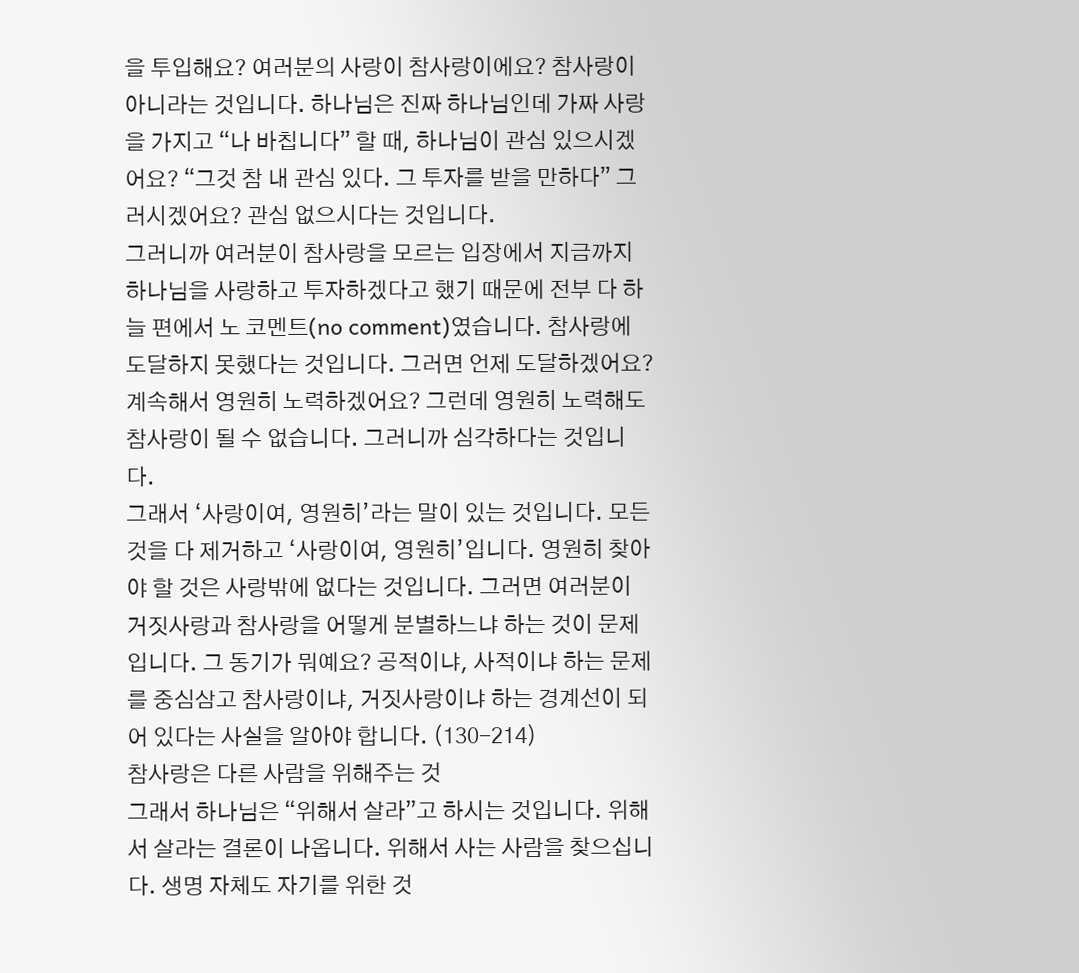을 투입해요? 여러분의 사랑이 참사랑이에요? 참사랑이 아니라는 것입니다. 하나님은 진짜 하나님인데 가짜 사랑을 가지고 “나 바칩니다” 할 때, 하나님이 관심 있으시겠어요? “그것 참 내 관심 있다. 그 투자를 받을 만하다” 그러시겠어요? 관심 없으시다는 것입니다.
그러니까 여러분이 참사랑을 모르는 입장에서 지금까지 하나님을 사랑하고 투자하겠다고 했기 때문에 전부 다 하늘 편에서 노 코멘트(no comment)였습니다. 참사랑에 도달하지 못했다는 것입니다. 그러면 언제 도달하겠어요? 계속해서 영원히 노력하겠어요? 그런데 영원히 노력해도 참사랑이 될 수 없습니다. 그러니까 심각하다는 것입니다.
그래서 ‘사랑이여, 영원히’라는 말이 있는 것입니다. 모든 것을 다 제거하고 ‘사랑이여, 영원히’입니다. 영원히 찾아야 할 것은 사랑밖에 없다는 것입니다. 그러면 여러분이 거짓사랑과 참사랑을 어떻게 분별하느냐 하는 것이 문제입니다. 그 동기가 뭐예요? 공적이냐, 사적이냐 하는 문제를 중심삼고 참사랑이냐, 거짓사랑이냐 하는 경계선이 되어 있다는 사실을 알아야 합니다. (130-214)
참사랑은 다른 사람을 위해주는 것
그래서 하나님은 “위해서 살라”고 하시는 것입니다. 위해서 살라는 결론이 나옵니다. 위해서 사는 사람을 찾으십니다. 생명 자체도 자기를 위한 것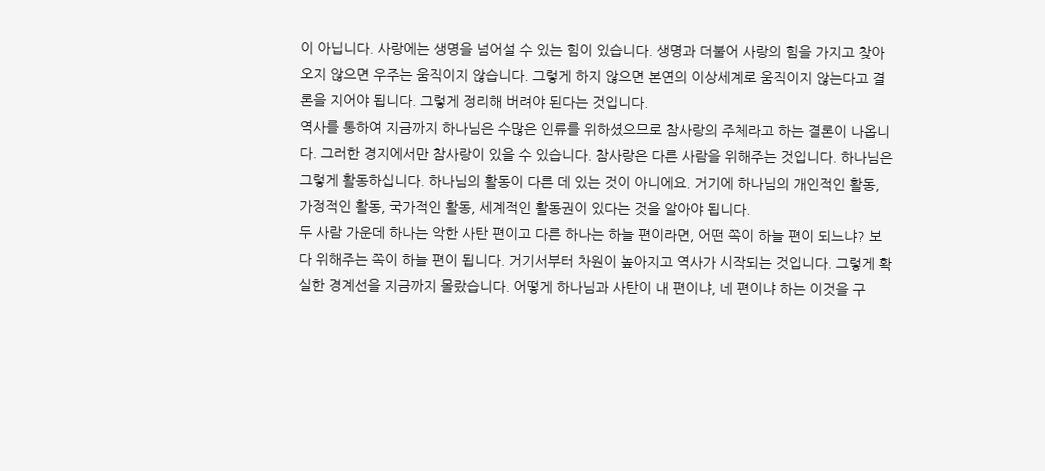이 아닙니다. 사랑에는 생명을 넘어설 수 있는 힘이 있습니다. 생명과 더불어 사랑의 힘을 가지고 찾아오지 않으면 우주는 움직이지 않습니다. 그렇게 하지 않으면 본연의 이상세계로 움직이지 않는다고 결론을 지어야 됩니다. 그렇게 정리해 버려야 된다는 것입니다.
역사를 통하여 지금까지 하나님은 수많은 인류를 위하셨으므로 참사랑의 주체라고 하는 결론이 나옵니다. 그러한 경지에서만 참사랑이 있을 수 있습니다. 참사랑은 다른 사람을 위해주는 것입니다. 하나님은 그렇게 활동하십니다. 하나님의 활동이 다른 데 있는 것이 아니에요. 거기에 하나님의 개인적인 활동, 가정적인 활동, 국가적인 활동, 세계적인 활동권이 있다는 것을 알아야 됩니다.
두 사람 가운데 하나는 악한 사탄 편이고 다른 하나는 하늘 편이라면, 어떤 쪽이 하늘 편이 되느냐? 보다 위해주는 쪽이 하늘 편이 됩니다. 거기서부터 차원이 높아지고 역사가 시작되는 것입니다. 그렇게 확실한 경계선을 지금까지 몰랐습니다. 어떻게 하나님과 사탄이 내 편이냐, 네 편이냐 하는 이것을 구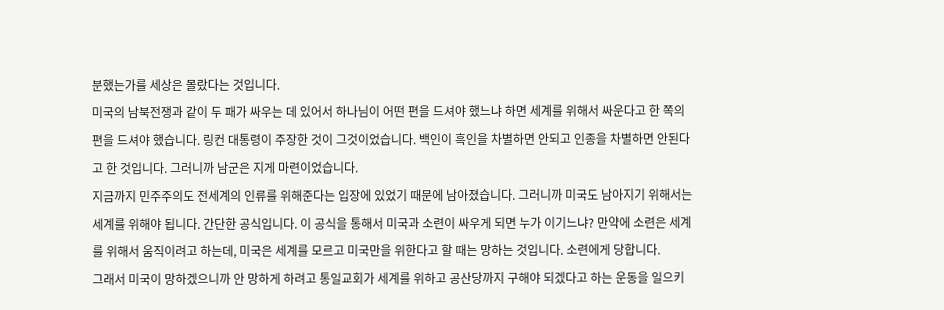분했는가를 세상은 몰랐다는 것입니다.
미국의 남북전쟁과 같이 두 패가 싸우는 데 있어서 하나님이 어떤 편을 드셔야 했느냐 하면 세계를 위해서 싸운다고 한 쪽의 편을 드셔야 했습니다. 링컨 대통령이 주장한 것이 그것이었습니다. 백인이 흑인을 차별하면 안되고 인종을 차별하면 안된다고 한 것입니다. 그러니까 남군은 지게 마련이었습니다.
지금까지 민주주의도 전세계의 인류를 위해준다는 입장에 있었기 때문에 남아졌습니다. 그러니까 미국도 남아지기 위해서는 세계를 위해야 됩니다. 간단한 공식입니다. 이 공식을 통해서 미국과 소련이 싸우게 되면 누가 이기느냐? 만약에 소련은 세계를 위해서 움직이려고 하는데, 미국은 세계를 모르고 미국만을 위한다고 할 때는 망하는 것입니다. 소련에게 당합니다.
그래서 미국이 망하겠으니까 안 망하게 하려고 통일교회가 세계를 위하고 공산당까지 구해야 되겠다고 하는 운동을 일으키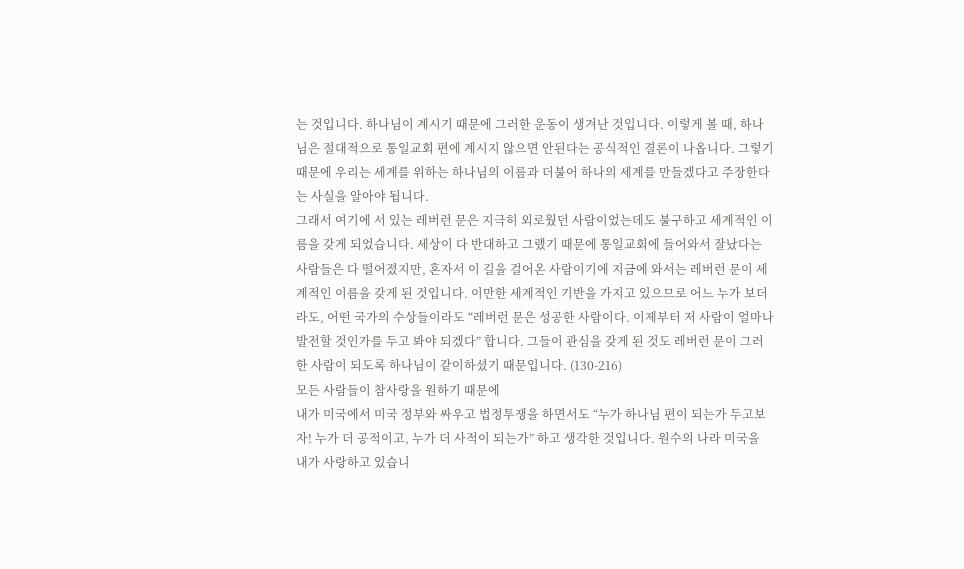는 것입니다. 하나님이 계시기 때문에 그러한 운동이 생겨난 것입니다. 이렇게 볼 때, 하나님은 절대적으로 통일교회 편에 계시지 않으면 안된다는 공식적인 결론이 나옵니다. 그렇기 때문에 우리는 세계를 위하는 하나님의 이름과 더불어 하나의 세계를 만들겠다고 주장한다는 사실을 알아야 됩니다.
그래서 여기에 서 있는 레버런 문은 지극히 외로웠던 사람이었는데도 불구하고 세계적인 이름을 갖게 되었습니다. 세상이 다 반대하고 그랬기 때문에 통일교회에 들어와서 잘났다는 사람들은 다 떨어졌지만, 혼자서 이 길을 걸어온 사람이기에 지금에 와서는 레버런 문이 세계적인 이름을 갖게 된 것입니다. 이만한 세계적인 기반을 가지고 있으므로 어느 누가 보더라도, 어떤 국가의 수상들이라도 “레버런 문은 성공한 사람이다. 이제부터 저 사람이 얼마나 발전할 것인가를 두고 봐야 되겠다” 합니다. 그들이 관심을 갖게 된 것도 레버런 문이 그러한 사람이 되도록 하나님이 같이하셨기 때문입니다. (130-216)
모든 사람들이 참사랑을 원하기 때문에
내가 미국에서 미국 정부와 싸우고 법정투쟁을 하면서도 “누가 하나님 편이 되는가 두고보자! 누가 더 공적이고, 누가 더 사적이 되는가” 하고 생각한 것입니다. 원수의 나라 미국을 내가 사랑하고 있습니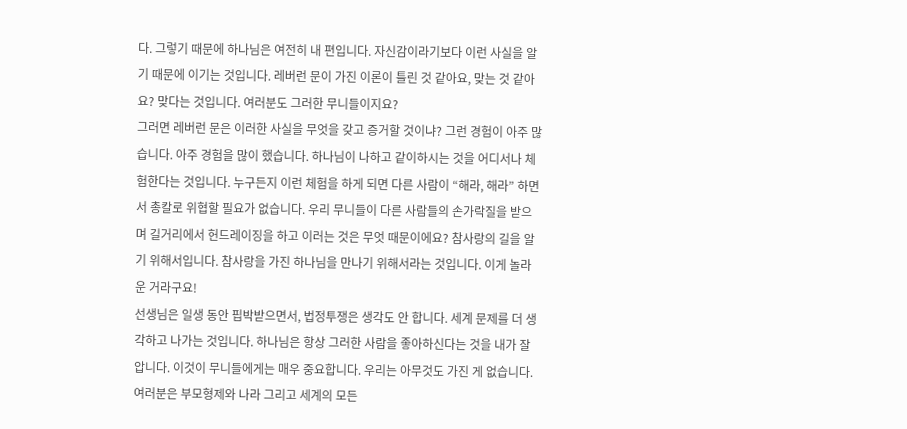다. 그렇기 때문에 하나님은 여전히 내 편입니다. 자신감이라기보다 이런 사실을 알기 때문에 이기는 것입니다. 레버런 문이 가진 이론이 틀린 것 같아요, 맞는 것 같아요? 맞다는 것입니다. 여러분도 그러한 무니들이지요?
그러면 레버런 문은 이러한 사실을 무엇을 갖고 증거할 것이냐? 그런 경험이 아주 많습니다. 아주 경험을 많이 했습니다. 하나님이 나하고 같이하시는 것을 어디서나 체험한다는 것입니다. 누구든지 이런 체험을 하게 되면 다른 사람이 “해라, 해라” 하면서 총칼로 위협할 필요가 없습니다. 우리 무니들이 다른 사람들의 손가락질을 받으며 길거리에서 헌드레이징을 하고 이러는 것은 무엇 때문이에요? 참사랑의 길을 알기 위해서입니다. 참사랑을 가진 하나님을 만나기 위해서라는 것입니다. 이게 놀라운 거라구요!
선생님은 일생 동안 핍박받으면서, 법정투쟁은 생각도 안 합니다. 세계 문제를 더 생각하고 나가는 것입니다. 하나님은 항상 그러한 사람을 좋아하신다는 것을 내가 잘 압니다. 이것이 무니들에게는 매우 중요합니다. 우리는 아무것도 가진 게 없습니다. 여러분은 부모형제와 나라 그리고 세계의 모든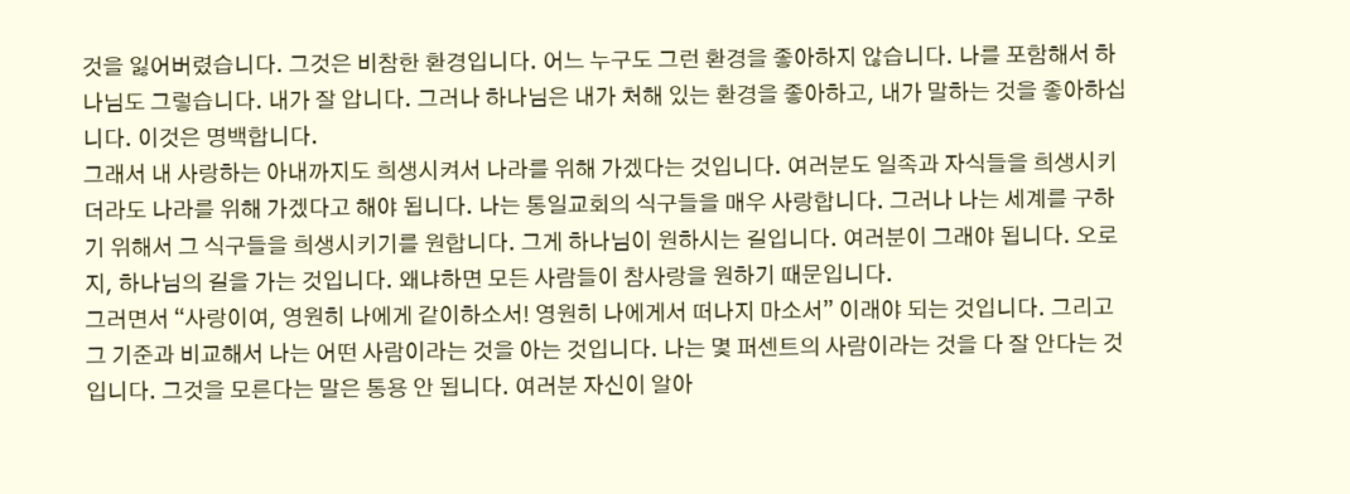것을 잃어버렸습니다. 그것은 비참한 환경입니다. 어느 누구도 그런 환경을 좋아하지 않습니다. 나를 포함해서 하나님도 그렇습니다. 내가 잘 압니다. 그러나 하나님은 내가 처해 있는 환경을 좋아하고, 내가 말하는 것을 좋아하십니다. 이것은 명백합니다.
그래서 내 사랑하는 아내까지도 희생시켜서 나라를 위해 가겠다는 것입니다. 여러분도 일족과 자식들을 희생시키더라도 나라를 위해 가겠다고 해야 됩니다. 나는 통일교회의 식구들을 매우 사랑합니다. 그러나 나는 세계를 구하기 위해서 그 식구들을 희생시키기를 원합니다. 그게 하나님이 원하시는 길입니다. 여러분이 그래야 됩니다. 오로지, 하나님의 길을 가는 것입니다. 왜냐하면 모든 사람들이 참사랑을 원하기 때문입니다.
그러면서 “사랑이여, 영원히 나에게 같이하소서! 영원히 나에게서 떠나지 마소서” 이래야 되는 것입니다. 그리고 그 기준과 비교해서 나는 어떤 사람이라는 것을 아는 것입니다. 나는 몇 퍼센트의 사람이라는 것을 다 잘 안다는 것입니다. 그것을 모른다는 말은 통용 안 됩니다. 여러분 자신이 알아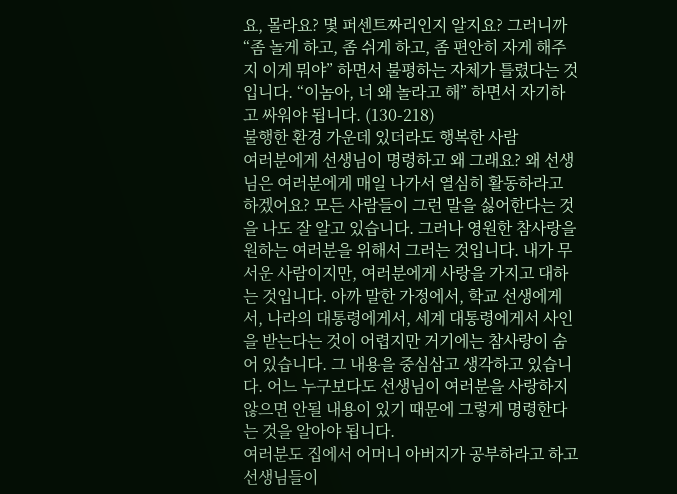요, 몰라요? 몇 퍼센트짜리인지 알지요? 그러니까 “좀 놀게 하고, 좀 쉬게 하고, 좀 편안히 자게 해주지 이게 뭐야” 하면서 불평하는 자체가 틀렸다는 것입니다. “이놈아, 너 왜 놀라고 해” 하면서 자기하고 싸워야 됩니다. (130-218)
불행한 환경 가운데 있더라도 행복한 사람
여러분에게 선생님이 명령하고 왜 그래요? 왜 선생님은 여러분에게 매일 나가서 열심히 활동하라고 하겠어요? 모든 사람들이 그런 말을 싫어한다는 것을 나도 잘 알고 있습니다. 그러나 영원한 참사랑을 원하는 여러분을 위해서 그러는 것입니다. 내가 무서운 사람이지만, 여러분에게 사랑을 가지고 대하는 것입니다. 아까 말한 가정에서, 학교 선생에게서, 나라의 대통령에게서, 세계 대통령에게서 사인을 받는다는 것이 어렵지만 거기에는 참사랑이 숨어 있습니다. 그 내용을 중심삼고 생각하고 있습니다. 어느 누구보다도 선생님이 여러분을 사랑하지 않으면 안될 내용이 있기 때문에 그렇게 명령한다는 것을 알아야 됩니다.
여러분도 집에서 어머니 아버지가 공부하라고 하고 선생님들이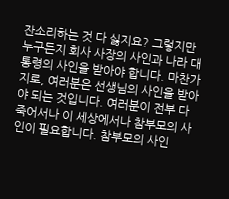잔소리하는 것 다 싫지요? 그렇지만 누구든지 회사 사장의 사인과 나라 대통령의 사인을 받아야 합니다. 마찬가지로, 여러분은 선생님의 사인을 받아야 되는 것입니다. 여러분이 전부 다 죽어서나 이 세상에서나 참부모의 사인이 필요합니다. 참부모의 사인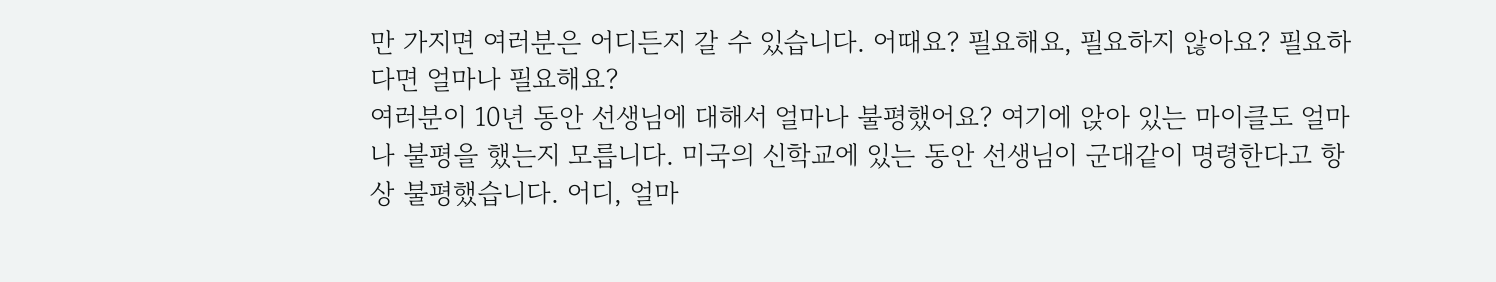만 가지면 여러분은 어디든지 갈 수 있습니다. 어때요? 필요해요, 필요하지 않아요? 필요하다면 얼마나 필요해요?
여러분이 10년 동안 선생님에 대해서 얼마나 불평했어요? 여기에 앉아 있는 마이클도 얼마나 불평을 했는지 모릅니다. 미국의 신학교에 있는 동안 선생님이 군대같이 명령한다고 항상 불평했습니다. 어디, 얼마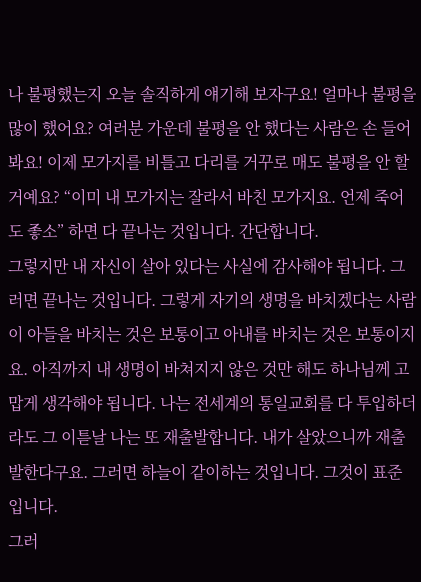나 불평했는지 오늘 솔직하게 얘기해 보자구요! 얼마나 불평을 많이 했어요? 여러분 가운데 불평을 안 했다는 사람은 손 들어 봐요! 이제 모가지를 비틀고 다리를 거꾸로 매도 불평을 안 할거예요? “이미 내 모가지는 잘라서 바친 모가지요. 언제 죽어도 좋소” 하면 다 끝나는 것입니다. 간단합니다.
그렇지만 내 자신이 살아 있다는 사실에 감사해야 됩니다. 그러면 끝나는 것입니다. 그렇게 자기의 생명을 바치겠다는 사람이 아들을 바치는 것은 보통이고 아내를 바치는 것은 보통이지요. 아직까지 내 생명이 바쳐지지 않은 것만 해도 하나님께 고맙게 생각해야 됩니다. 나는 전세계의 통일교회를 다 투입하더라도 그 이튿날 나는 또 재출발합니다. 내가 살았으니까 재출발한다구요. 그러면 하늘이 같이하는 것입니다. 그것이 표준입니다.
그러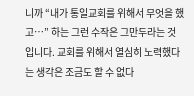니까 “내가 통일교회를 위해서 무엇을 했고…” 하는 그런 수작은 그만두라는 것입니다. 교회를 위해서 열심히 노력했다는 생각은 조금도 할 수 없다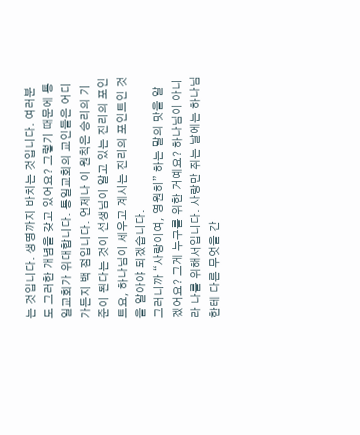는 것입니다. 생명까지 바치는 것입니다. 여러분도 그러한 개념을 갖고 있어요? 그렇기 때문에 통일교회가 위대합니다. 통일교회의 교인들은 어디 가든지 백 점입니다. 언제나 이 원칙은 승리의 기준이 된다는 것이 선생님이 알고 있는 진리의 포인트요, 하나님이 세우고 계시는 진리의 포인트인 것을 알아야 되겠습니다.
그러니까 “사랑이여, 영원히” 하는 말의 맛을 알겠어요? 그게 누구를 위한 거예요? 하나님이 아니라 나를 위해서입니다. 사랑만 쥐는 날에는 하나님한테 다른 무엇을 간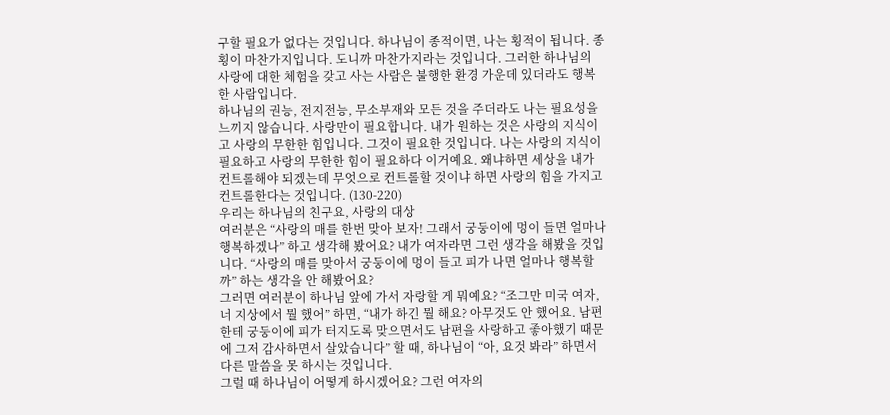구할 필요가 없다는 것입니다. 하나님이 종적이면, 나는 횡적이 됩니다. 종횡이 마찬가지입니다. 도니까 마찬가지라는 것입니다. 그러한 하나님의 사랑에 대한 체험을 갖고 사는 사람은 불행한 환경 가운데 있더라도 행복한 사람입니다.
하나님의 권능, 전지전능, 무소부재와 모든 것을 주더라도 나는 필요성을 느끼지 않습니다. 사랑만이 필요합니다. 내가 원하는 것은 사랑의 지식이고 사랑의 무한한 힘입니다. 그것이 필요한 것입니다. 나는 사랑의 지식이 필요하고 사랑의 무한한 힘이 필요하다 이거예요. 왜냐하면 세상을 내가 컨트롤해야 되겠는데 무엇으로 컨트롤할 것이냐 하면 사랑의 힘을 가지고 컨트롤한다는 것입니다. (130-220)
우리는 하나님의 친구요, 사랑의 대상
여러분은 “사랑의 매를 한번 맞아 보자! 그래서 궁둥이에 멍이 들면 얼마나 행복하겠나” 하고 생각해 봤어요? 내가 여자라면 그런 생각을 해봤을 것입니다. “사랑의 매를 맞아서 궁둥이에 멍이 들고 피가 나면 얼마나 행복할까” 하는 생각을 안 해봤어요?
그러면 여러분이 하나님 앞에 가서 자랑할 게 뭐예요? “조그만 미국 여자, 너 지상에서 뭘 했어” 하면, “내가 하긴 뭘 해요? 아무것도 안 했어요. 남편한테 궁둥이에 피가 터지도록 맞으면서도 남편을 사랑하고 좋아했기 때문에 그저 감사하면서 살았습니다” 할 때, 하나님이 “아, 요것 봐라” 하면서 다른 말씀을 못 하시는 것입니다.
그럴 때 하나님이 어떻게 하시겠어요? 그런 여자의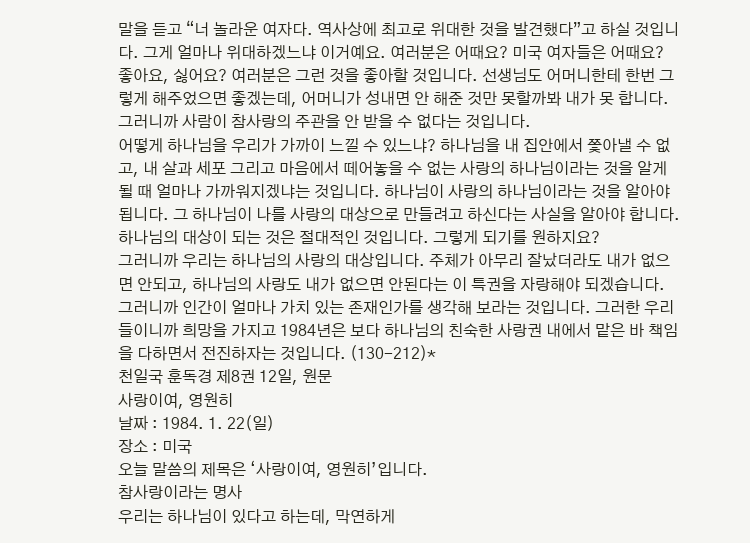말을 듣고 “너 놀라운 여자다. 역사상에 최고로 위대한 것을 발견했다”고 하실 것입니다. 그게 얼마나 위대하겠느냐 이거예요. 여러분은 어때요? 미국 여자들은 어때요? 좋아요, 싫어요? 여러분은 그런 것을 좋아할 것입니다. 선생님도 어머니한테 한번 그렇게 해주었으면 좋겠는데, 어머니가 성내면 안 해준 것만 못할까봐 내가 못 합니다. 그러니까 사람이 참사랑의 주관을 안 받을 수 없다는 것입니다.
어떻게 하나님을 우리가 가까이 느낄 수 있느냐? 하나님을 내 집안에서 쫓아낼 수 없고, 내 살과 세포 그리고 마음에서 떼어놓을 수 없는 사랑의 하나님이라는 것을 알게 될 때 얼마나 가까워지겠냐는 것입니다. 하나님이 사랑의 하나님이라는 것을 알아야 됩니다. 그 하나님이 나를 사랑의 대상으로 만들려고 하신다는 사실을 알아야 합니다. 하나님의 대상이 되는 것은 절대적인 것입니다. 그렇게 되기를 원하지요?
그러니까 우리는 하나님의 사랑의 대상입니다. 주체가 아무리 잘났더라도 내가 없으면 안되고, 하나님의 사랑도 내가 없으면 안된다는 이 특권을 자랑해야 되겠습니다. 그러니까 인간이 얼마나 가치 있는 존재인가를 생각해 보라는 것입니다. 그러한 우리들이니까 희망을 가지고 1984년은 보다 하나님의 친숙한 사랑권 내에서 맡은 바 책임을 다하면서 전진하자는 것입니다. (130-212)*
천일국 훈독경 제8권 12일, 원문
사랑이여, 영원히
날짜 : 1984. 1. 22(일)
장소 : 미국
오늘 말씀의 제목은 ‘사랑이여, 영원히’입니다.
참사랑이라는 명사
우리는 하나님이 있다고 하는데, 막연하게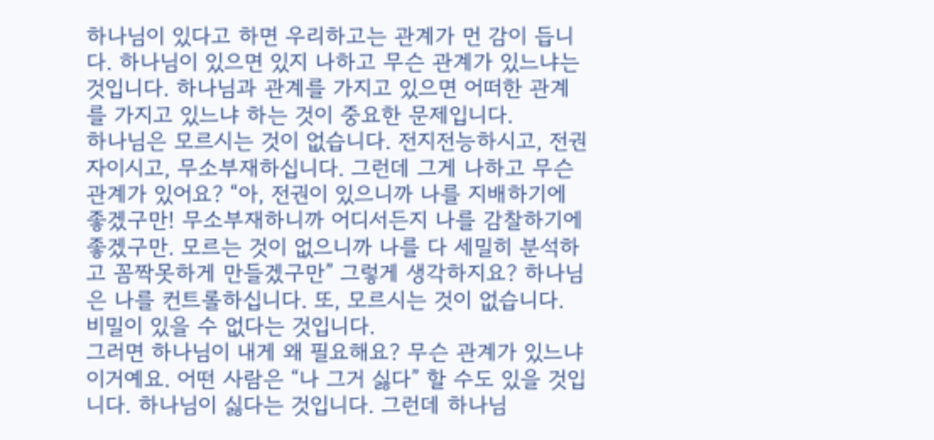하나님이 있다고 하면 우리하고는 관계가 먼 감이 듭니다. 하나님이 있으면 있지 나하고 무슨 관계가 있느냐는 것입니다. 하나님과 관계를 가지고 있으면 어떠한 관계를 가지고 있느냐 하는 것이 중요한 문제입니다.
하나님은 모르시는 것이 없습니다. 전지전능하시고, 전권자이시고, 무소부재하십니다. 그런데 그게 나하고 무슨 관계가 있어요? “아, 전권이 있으니까 나를 지배하기에 좋겠구만! 무소부재하니까 어디서든지 나를 감찰하기에 좋겠구만. 모르는 것이 없으니까 나를 다 세밀히 분석하고 꼼짝못하게 만들겠구만” 그렇게 생각하지요? 하나님은 나를 컨트롤하십니다. 또, 모르시는 것이 없습니다. 비밀이 있을 수 없다는 것입니다.
그러면 하나님이 내게 왜 필요해요? 무슨 관계가 있느냐 이거예요. 어떤 사람은 “나 그거 싫다” 할 수도 있을 것입니다. 하나님이 싫다는 것입니다. 그런데 하나님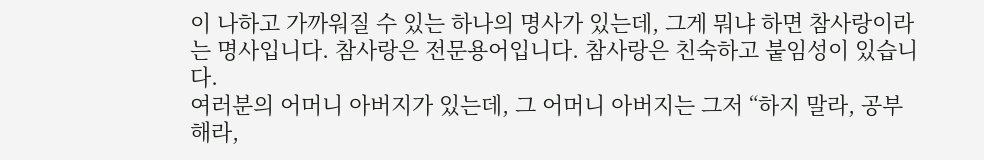이 나하고 가까워질 수 있는 하나의 명사가 있는데, 그게 뭐냐 하면 참사랑이라는 명사입니다. 참사랑은 전문용어입니다. 참사랑은 친숙하고 붙임성이 있습니다.
여러분의 어머니 아버지가 있는데, 그 어머니 아버지는 그저 “하지 말라, 공부해라,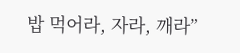밥 먹어라, 자라, 깨라”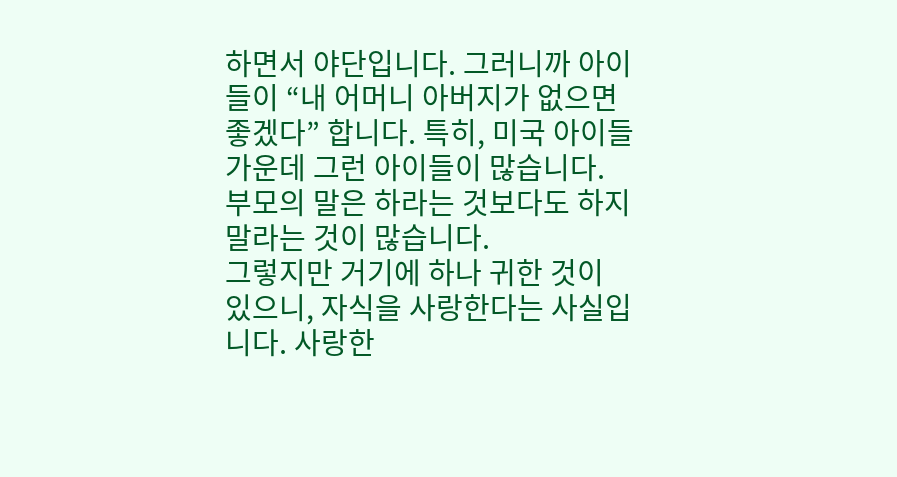하면서 야단입니다. 그러니까 아이들이 “내 어머니 아버지가 없으면 좋겠다” 합니다. 특히, 미국 아이들 가운데 그런 아이들이 많습니다. 부모의 말은 하라는 것보다도 하지 말라는 것이 많습니다.
그렇지만 거기에 하나 귀한 것이 있으니, 자식을 사랑한다는 사실입니다. 사랑한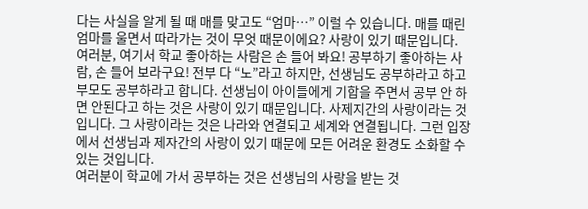다는 사실을 알게 될 때 매를 맞고도 “엄마…” 이럴 수 있습니다. 매를 때린 엄마를 울면서 따라가는 것이 무엇 때문이에요? 사랑이 있기 때문입니다.
여러분, 여기서 학교 좋아하는 사람은 손 들어 봐요! 공부하기 좋아하는 사람, 손 들어 보라구요! 전부 다 “노”라고 하지만, 선생님도 공부하라고 하고 부모도 공부하라고 합니다. 선생님이 아이들에게 기합을 주면서 공부 안 하면 안된다고 하는 것은 사랑이 있기 때문입니다. 사제지간의 사랑이라는 것입니다. 그 사랑이라는 것은 나라와 연결되고 세계와 연결됩니다. 그런 입장에서 선생님과 제자간의 사랑이 있기 때문에 모든 어려운 환경도 소화할 수 있는 것입니다.
여러분이 학교에 가서 공부하는 것은 선생님의 사랑을 받는 것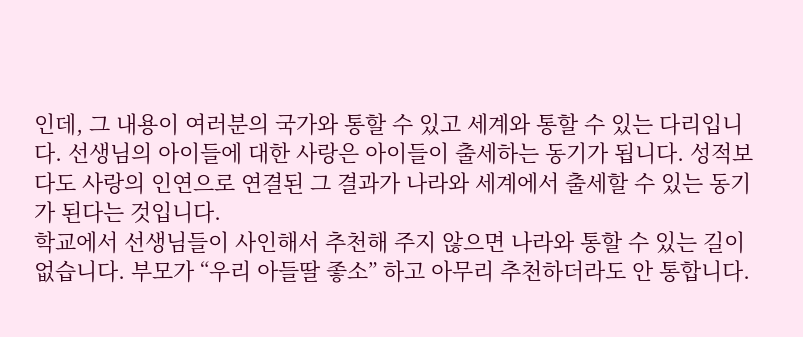인데, 그 내용이 여러분의 국가와 통할 수 있고 세계와 통할 수 있는 다리입니다. 선생님의 아이들에 대한 사랑은 아이들이 출세하는 동기가 됩니다. 성적보다도 사랑의 인연으로 연결된 그 결과가 나라와 세계에서 출세할 수 있는 동기가 된다는 것입니다.
학교에서 선생님들이 사인해서 추천해 주지 않으면 나라와 통할 수 있는 길이 없습니다. 부모가 “우리 아들딸 좋소” 하고 아무리 추천하더라도 안 통합니다.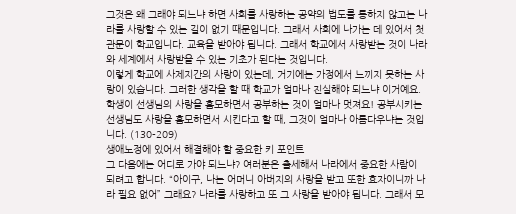그것은 왜 그래야 되느냐 하면 사회를 사랑하는 공약의 법도를 통하지 않고는 나라를 사랑할 수 있는 길이 없기 때문입니다. 그래서 사회에 나가는 데 있어서 첫 관문이 학교입니다. 교육을 받아야 됩니다. 그래서 학교에서 사랑받는 것이 나라와 세계에서 사랑받을 수 있는 기초가 된다는 것입니다.
이렇게 학교에 사제지간의 사랑이 있는데, 거기에는 가정에서 느끼지 못하는 사랑이 있습니다. 그러한 생각을 할 때 학교가 얼마나 진실해야 되느냐 이거예요. 학생이 선생님의 사랑을 흠모하면서 공부하는 것이 얼마나 멋져요! 공부시키는 선생님도 사랑을 흠모하면서 시킨다고 할 때, 그것이 얼마나 아름다우냐는 것입니다. (130-209)
생애노정에 있어서 해결해야 할 중요한 키 포인트
그 다음에는 어디로 가야 되느냐? 여러분은 출세해서 나라에서 중요한 사람이 되려고 합니다. “아이구, 나는 어머니 아버지의 사랑을 받고 또한 효자이니까 나라 필요 없어” 그래요? 나라를 사랑하고 또 그 사랑을 받아야 됩니다. 그래서 모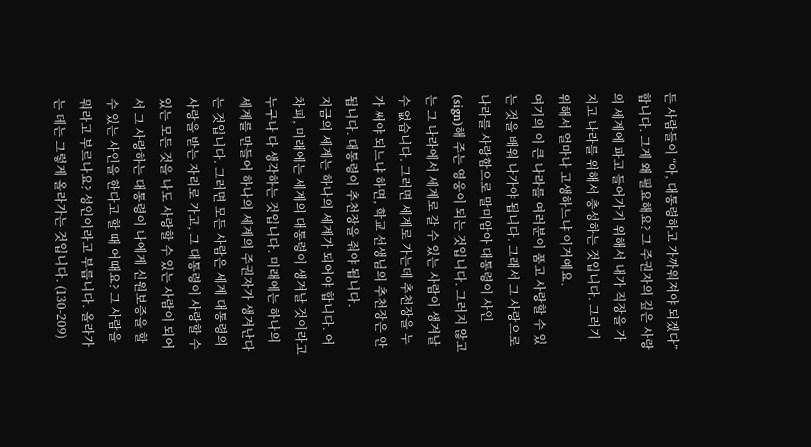든 사람들이 “아, 대통령하고 가까워져야 되겠다” 합니다. 그게 왜 필요해요? 그 주권자의 깊은 사랑의 세계에 파고 들어가기 위해서 내가 직장을 가지고 나라를 위해서 충성하는 것입니다. 그러기 위해서 얼마나 고생하느냐 이거예요.
여기의 이 큰 나라를 여러분이 품고 사랑할 수 있는 것을 배워 나가야 됩니다. 그래서 그 사랑으로 나라를 사랑함으로 말미암아 대통령이 사인(sign)해 주는 영웅이 되는 것입니다. 그러지 않고는 그 나라에서 세계로 갈 수 있는 사람이 생겨날 수 없습니다. 그러면 세계로 가는데 추천장을 누가 써야 되느냐 하면, 학교 선생님의 추천장은 안됩니다. 대통령이 추천장을 줘야 됩니다.
지금의 세계는 하나의 세계가 되어야 합니다. 어차피, 미래에는 세계의 대통령이 생겨날 것이라고 누구나 다 생각하는 것입니다. 미래에는 하나의 세계를 만들어 하나의 세계의 주권자가 생겨난다는 것입니다. 그러면 모든 사람은 세계 대통령의 사랑을 받는 자리로 가고, 그 대통령이 사랑할 수 있는 모든 것을 나도 사랑할 수 있는 사람이 되어서 그 사랑하는 대통령이 나에게 신원보증을 할 수 있는 사인을 한다고 할 때 어때요? 그 사람을 뭐라고 부르나요? 성인이라고 부릅니다. 올라가는 데는 그렇게 올라가는 것입니다. (130-209)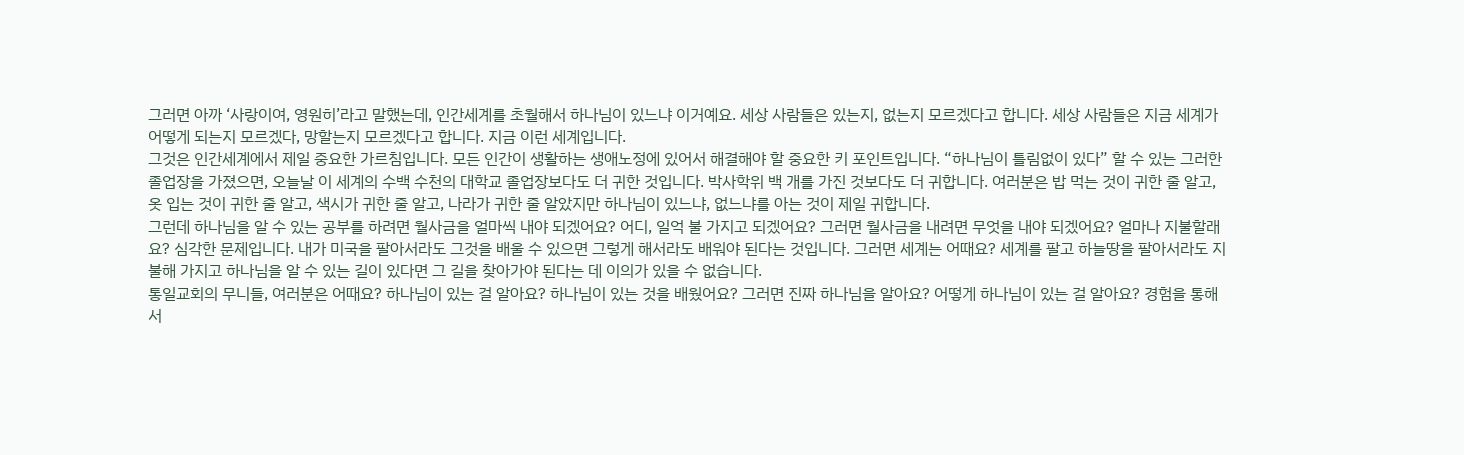그러면 아까 ‘사랑이여, 영원히’라고 말했는데, 인간세계를 초월해서 하나님이 있느냐 이거예요. 세상 사람들은 있는지, 없는지 모르겠다고 합니다. 세상 사람들은 지금 세계가 어떻게 되는지 모르겠다, 망할는지 모르겠다고 합니다. 지금 이런 세계입니다.
그것은 인간세계에서 제일 중요한 가르침입니다. 모든 인간이 생활하는 생애노정에 있어서 해결해야 할 중요한 키 포인트입니다. “하나님이 틀림없이 있다” 할 수 있는 그러한 졸업장을 가졌으면, 오늘날 이 세계의 수백 수천의 대학교 졸업장보다도 더 귀한 것입니다. 박사학위 백 개를 가진 것보다도 더 귀합니다. 여러분은 밥 먹는 것이 귀한 줄 알고, 옷 입는 것이 귀한 줄 알고, 색시가 귀한 줄 알고, 나라가 귀한 줄 알았지만 하나님이 있느냐, 없느냐를 아는 것이 제일 귀합니다.
그런데 하나님을 알 수 있는 공부를 하려면 월사금을 얼마씩 내야 되겠어요? 어디, 일억 불 가지고 되겠어요? 그러면 월사금을 내려면 무엇을 내야 되겠어요? 얼마나 지불할래요? 심각한 문제입니다. 내가 미국을 팔아서라도 그것을 배울 수 있으면 그렇게 해서라도 배워야 된다는 것입니다. 그러면 세계는 어때요? 세계를 팔고 하늘땅을 팔아서라도 지불해 가지고 하나님을 알 수 있는 길이 있다면 그 길을 찾아가야 된다는 데 이의가 있을 수 없습니다.
통일교회의 무니들, 여러분은 어때요? 하나님이 있는 걸 알아요? 하나님이 있는 것을 배웠어요? 그러면 진짜 하나님을 알아요? 어떻게 하나님이 있는 걸 알아요? 경험을 통해서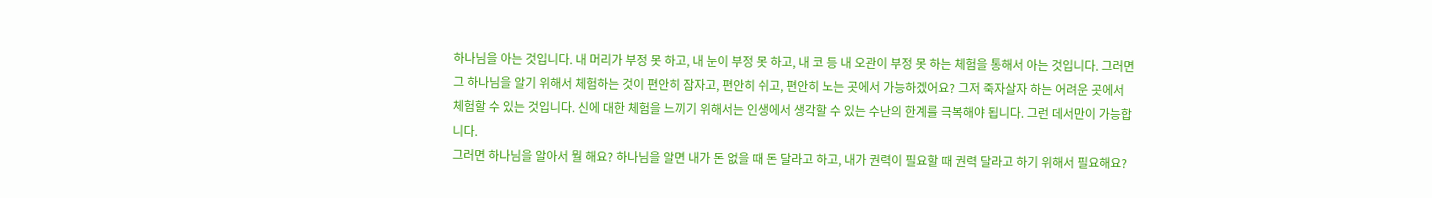하나님을 아는 것입니다. 내 머리가 부정 못 하고, 내 눈이 부정 못 하고, 내 코 등 내 오관이 부정 못 하는 체험을 통해서 아는 것입니다. 그러면 그 하나님을 알기 위해서 체험하는 것이 편안히 잠자고, 편안히 쉬고, 편안히 노는 곳에서 가능하겠어요? 그저 죽자살자 하는 어려운 곳에서 체험할 수 있는 것입니다. 신에 대한 체험을 느끼기 위해서는 인생에서 생각할 수 있는 수난의 한계를 극복해야 됩니다. 그런 데서만이 가능합니다.
그러면 하나님을 알아서 뭘 해요? 하나님을 알면 내가 돈 없을 때 돈 달라고 하고, 내가 권력이 필요할 때 권력 달라고 하기 위해서 필요해요?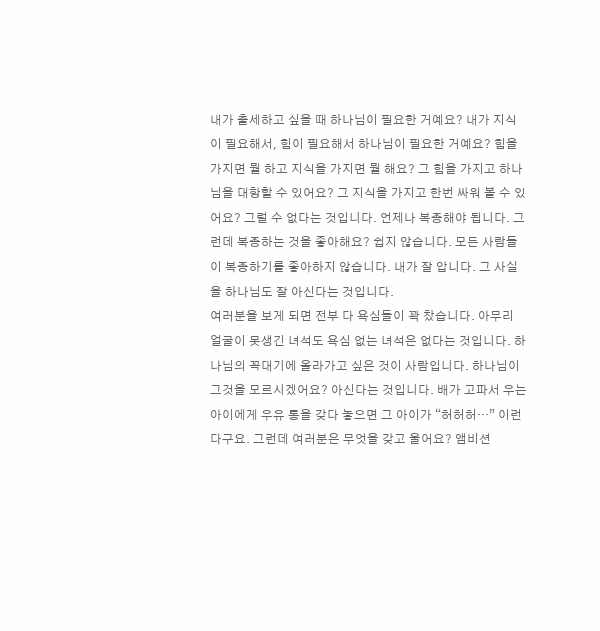내가 출세하고 싶을 때 하나님이 필요한 거예요? 내가 지식이 필요해서, 힘이 필요해서 하나님이 필요한 거예요? 힘을 가지면 뭘 하고 지식을 가지면 뭘 해요? 그 힘을 가지고 하나님을 대항할 수 있어요? 그 지식을 가지고 한번 싸워 볼 수 있어요? 그럴 수 없다는 것입니다. 언제나 복종해야 됩니다. 그런데 복종하는 것을 좋아해요? 쉽지 않습니다. 모든 사람들이 복종하기를 좋아하지 않습니다. 내가 잘 압니다. 그 사실을 하나님도 잘 아신다는 것입니다.
여러분을 보게 되면 전부 다 욕심들이 꽉 찼습니다. 아무리 얼굴이 못생긴 녀석도 욕심 없는 녀석은 없다는 것입니다. 하나님의 꼭대기에 올라가고 싶은 것이 사람입니다. 하나님이 그것을 모르시겠어요? 아신다는 것입니다. 배가 고파서 우는 아이에게 우유 통을 갖다 놓으면 그 아이가 “허허허…” 이런다구요. 그런데 여러분은 무엇을 갖고 울어요? 앰비션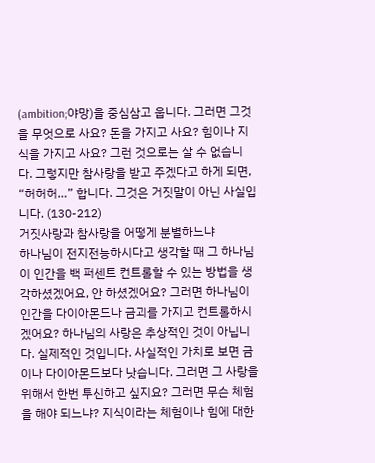(ambition;야망)을 중심삼고 웁니다. 그러면 그것을 무엇으로 사요? 돈을 가지고 사요? 힘이나 지식을 가지고 사요? 그런 것으로는 살 수 없습니다. 그렇지만 참사랑을 받고 주겠다고 하게 되면, “허허허…” 합니다. 그것은 거짓말이 아닌 사실입니다. (130-212)
거짓사랑과 참사랑을 어떻게 분별하느냐
하나님이 전지전능하시다고 생각할 때 그 하나님이 인간을 백 퍼센트 컨트롤할 수 있는 방법을 생각하셨겠어요, 안 하셨겠어요? 그러면 하나님이 인간을 다이아몬드나 금괴를 가지고 컨트롤하시겠어요? 하나님의 사랑은 추상적인 것이 아닙니다. 실제적인 것입니다. 사실적인 가치로 보면 금이나 다이아몬드보다 낫습니다. 그러면 그 사랑을 위해서 한번 투신하고 싶지요? 그러면 무슨 체험을 해야 되느냐? 지식이라는 체험이나 힘에 대한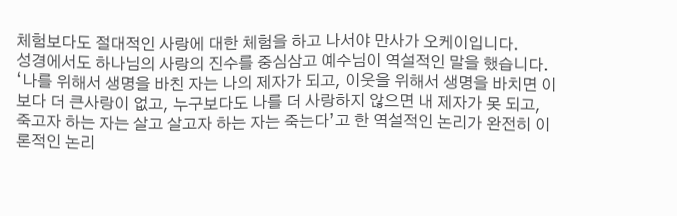체험보다도 절대적인 사랑에 대한 체험을 하고 나서야 만사가 오케이입니다.
성경에서도 하나님의 사랑의 진수를 중심삼고 예수님이 역설적인 말을 했습니다. ‘나를 위해서 생명을 바친 자는 나의 제자가 되고, 이웃을 위해서 생명을 바치면 이보다 더 큰사랑이 없고, 누구보다도 나를 더 사랑하지 않으면 내 제자가 못 되고, 죽고자 하는 자는 살고 살고자 하는 자는 죽는다’고 한 역설적인 논리가 완전히 이론적인 논리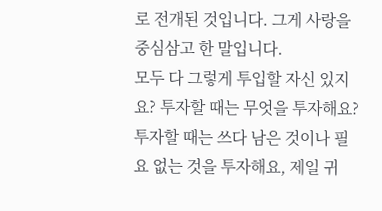로 전개된 것입니다. 그게 사랑을 중심삼고 한 말입니다.
모두 다 그렇게 투입할 자신 있지요? 투자할 때는 무엇을 투자해요? 투자할 때는 쓰다 남은 것이나 필요 없는 것을 투자해요, 제일 귀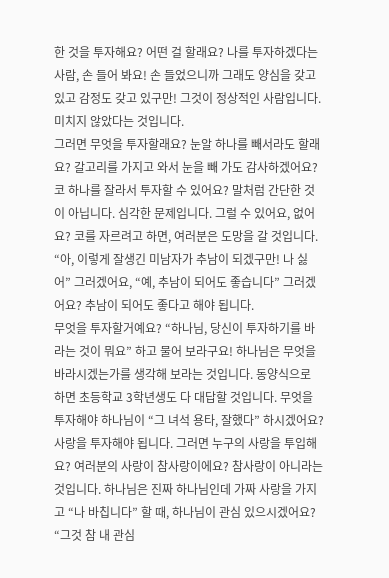한 것을 투자해요? 어떤 걸 할래요? 나를 투자하겠다는 사람, 손 들어 봐요! 손 들었으니까 그래도 양심을 갖고 있고 감정도 갖고 있구만! 그것이 정상적인 사람입니다. 미치지 않았다는 것입니다.
그러면 무엇을 투자할래요? 눈알 하나를 빼서라도 할래요? 갈고리를 가지고 와서 눈을 빼 가도 감사하겠어요? 코 하나를 잘라서 투자할 수 있어요? 말처럼 간단한 것이 아닙니다. 심각한 문제입니다. 그럴 수 있어요, 없어요? 코를 자르려고 하면, 여러분은 도망을 갈 것입니다. “아, 이렇게 잘생긴 미남자가 추남이 되겠구만! 나 싫어” 그러겠어요, “예, 추남이 되어도 좋습니다” 그러겠어요? 추남이 되어도 좋다고 해야 됩니다.
무엇을 투자할거예요? “하나님, 당신이 투자하기를 바라는 것이 뭐요” 하고 물어 보라구요! 하나님은 무엇을 바라시겠는가를 생각해 보라는 것입니다. 동양식으로 하면 초등학교 3학년생도 다 대답할 것입니다. 무엇을 투자해야 하나님이 “그 녀석 용타, 잘했다” 하시겠어요? 사랑을 투자해야 됩니다. 그러면 누구의 사랑을 투입해요? 여러분의 사랑이 참사랑이에요? 참사랑이 아니라는 것입니다. 하나님은 진짜 하나님인데 가짜 사랑을 가지고 “나 바칩니다” 할 때, 하나님이 관심 있으시겠어요? “그것 참 내 관심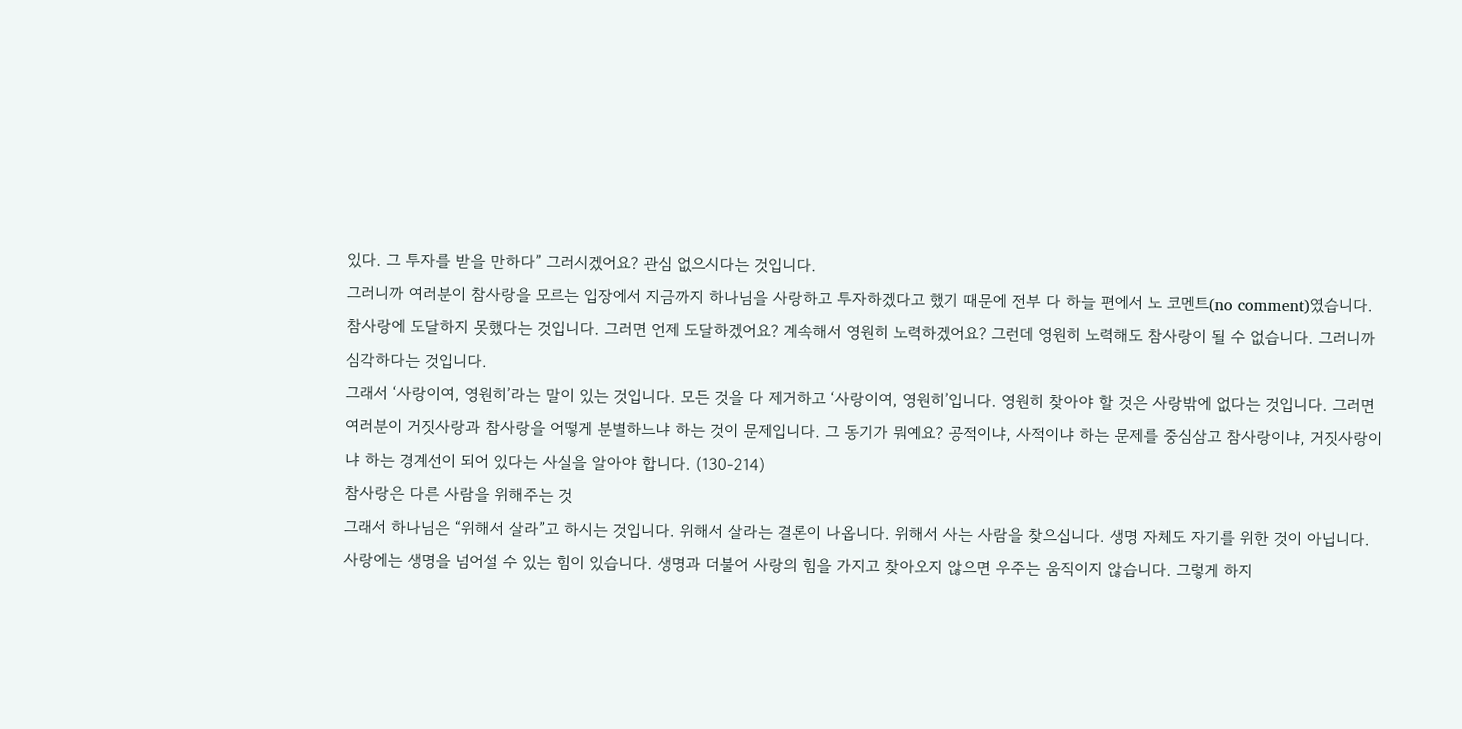있다. 그 투자를 받을 만하다” 그러시겠어요? 관심 없으시다는 것입니다.
그러니까 여러분이 참사랑을 모르는 입장에서 지금까지 하나님을 사랑하고 투자하겠다고 했기 때문에 전부 다 하늘 편에서 노 코멘트(no comment)였습니다. 참사랑에 도달하지 못했다는 것입니다. 그러면 언제 도달하겠어요? 계속해서 영원히 노력하겠어요? 그런데 영원히 노력해도 참사랑이 될 수 없습니다. 그러니까 심각하다는 것입니다.
그래서 ‘사랑이여, 영원히’라는 말이 있는 것입니다. 모든 것을 다 제거하고 ‘사랑이여, 영원히’입니다. 영원히 찾아야 할 것은 사랑밖에 없다는 것입니다. 그러면 여러분이 거짓사랑과 참사랑을 어떻게 분별하느냐 하는 것이 문제입니다. 그 동기가 뭐예요? 공적이냐, 사적이냐 하는 문제를 중심삼고 참사랑이냐, 거짓사랑이냐 하는 경계선이 되어 있다는 사실을 알아야 합니다. (130-214)
참사랑은 다른 사람을 위해주는 것
그래서 하나님은 “위해서 살라”고 하시는 것입니다. 위해서 살라는 결론이 나옵니다. 위해서 사는 사람을 찾으십니다. 생명 자체도 자기를 위한 것이 아닙니다. 사랑에는 생명을 넘어설 수 있는 힘이 있습니다. 생명과 더불어 사랑의 힘을 가지고 찾아오지 않으면 우주는 움직이지 않습니다. 그렇게 하지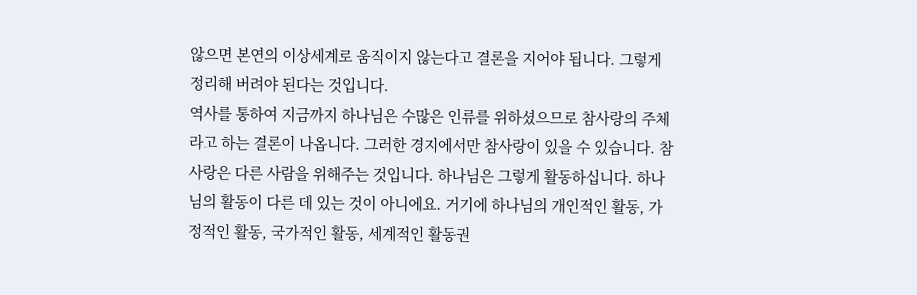않으면 본연의 이상세계로 움직이지 않는다고 결론을 지어야 됩니다. 그렇게 정리해 버려야 된다는 것입니다.
역사를 통하여 지금까지 하나님은 수많은 인류를 위하셨으므로 참사랑의 주체라고 하는 결론이 나옵니다. 그러한 경지에서만 참사랑이 있을 수 있습니다. 참사랑은 다른 사람을 위해주는 것입니다. 하나님은 그렇게 활동하십니다. 하나님의 활동이 다른 데 있는 것이 아니에요. 거기에 하나님의 개인적인 활동, 가정적인 활동, 국가적인 활동, 세계적인 활동권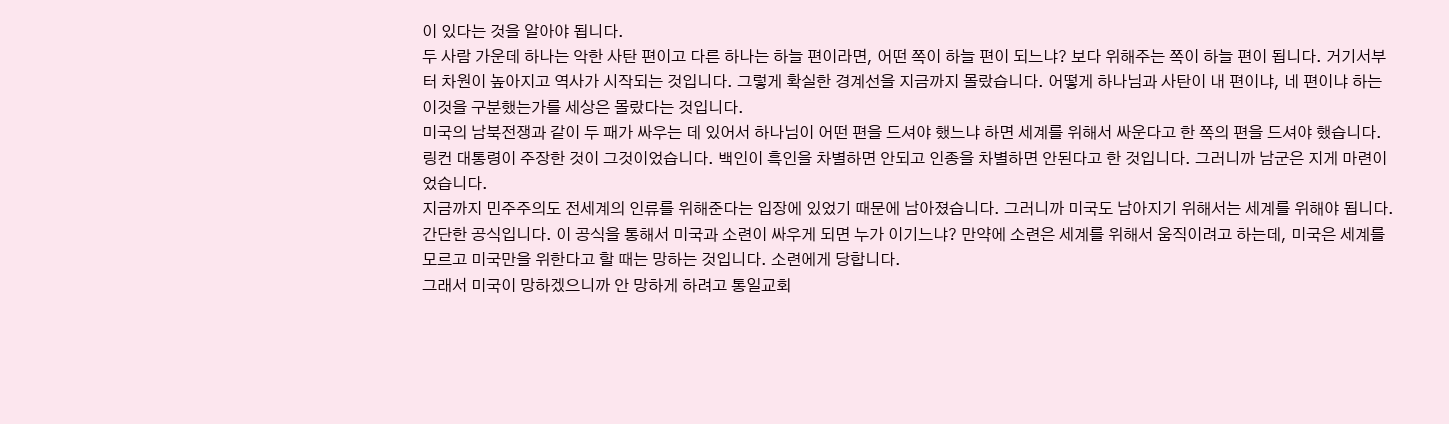이 있다는 것을 알아야 됩니다.
두 사람 가운데 하나는 악한 사탄 편이고 다른 하나는 하늘 편이라면, 어떤 쪽이 하늘 편이 되느냐? 보다 위해주는 쪽이 하늘 편이 됩니다. 거기서부터 차원이 높아지고 역사가 시작되는 것입니다. 그렇게 확실한 경계선을 지금까지 몰랐습니다. 어떻게 하나님과 사탄이 내 편이냐, 네 편이냐 하는 이것을 구분했는가를 세상은 몰랐다는 것입니다.
미국의 남북전쟁과 같이 두 패가 싸우는 데 있어서 하나님이 어떤 편을 드셔야 했느냐 하면 세계를 위해서 싸운다고 한 쪽의 편을 드셔야 했습니다. 링컨 대통령이 주장한 것이 그것이었습니다. 백인이 흑인을 차별하면 안되고 인종을 차별하면 안된다고 한 것입니다. 그러니까 남군은 지게 마련이었습니다.
지금까지 민주주의도 전세계의 인류를 위해준다는 입장에 있었기 때문에 남아졌습니다. 그러니까 미국도 남아지기 위해서는 세계를 위해야 됩니다. 간단한 공식입니다. 이 공식을 통해서 미국과 소련이 싸우게 되면 누가 이기느냐? 만약에 소련은 세계를 위해서 움직이려고 하는데, 미국은 세계를 모르고 미국만을 위한다고 할 때는 망하는 것입니다. 소련에게 당합니다.
그래서 미국이 망하겠으니까 안 망하게 하려고 통일교회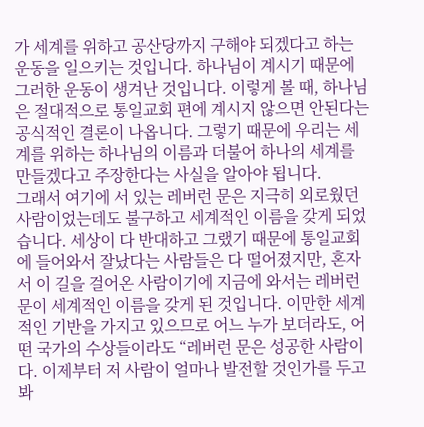가 세계를 위하고 공산당까지 구해야 되겠다고 하는 운동을 일으키는 것입니다. 하나님이 계시기 때문에 그러한 운동이 생겨난 것입니다. 이렇게 볼 때, 하나님은 절대적으로 통일교회 편에 계시지 않으면 안된다는 공식적인 결론이 나옵니다. 그렇기 때문에 우리는 세계를 위하는 하나님의 이름과 더불어 하나의 세계를 만들겠다고 주장한다는 사실을 알아야 됩니다.
그래서 여기에 서 있는 레버런 문은 지극히 외로웠던 사람이었는데도 불구하고 세계적인 이름을 갖게 되었습니다. 세상이 다 반대하고 그랬기 때문에 통일교회에 들어와서 잘났다는 사람들은 다 떨어졌지만, 혼자서 이 길을 걸어온 사람이기에 지금에 와서는 레버런 문이 세계적인 이름을 갖게 된 것입니다. 이만한 세계적인 기반을 가지고 있으므로 어느 누가 보더라도, 어떤 국가의 수상들이라도 “레버런 문은 성공한 사람이다. 이제부터 저 사람이 얼마나 발전할 것인가를 두고 봐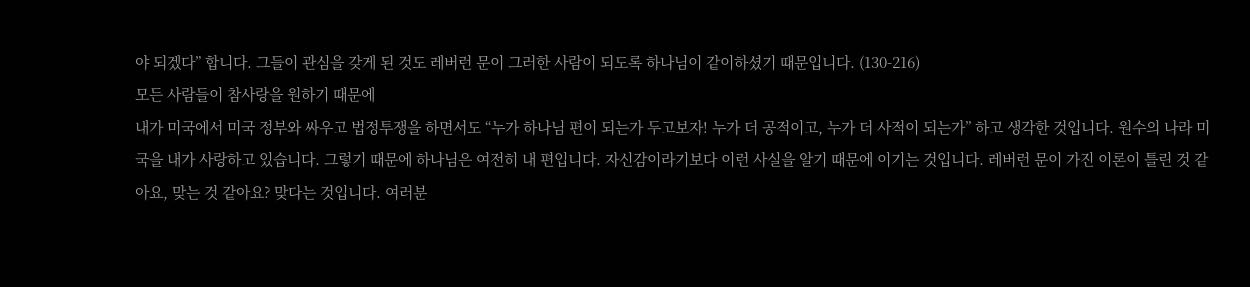야 되겠다” 합니다. 그들이 관심을 갖게 된 것도 레버런 문이 그러한 사람이 되도록 하나님이 같이하셨기 때문입니다. (130-216)
모든 사람들이 참사랑을 원하기 때문에
내가 미국에서 미국 정부와 싸우고 법정투쟁을 하면서도 “누가 하나님 편이 되는가 두고보자! 누가 더 공적이고, 누가 더 사적이 되는가” 하고 생각한 것입니다. 원수의 나라 미국을 내가 사랑하고 있습니다. 그렇기 때문에 하나님은 여전히 내 편입니다. 자신감이라기보다 이런 사실을 알기 때문에 이기는 것입니다. 레버런 문이 가진 이론이 틀린 것 같아요, 맞는 것 같아요? 맞다는 것입니다. 여러분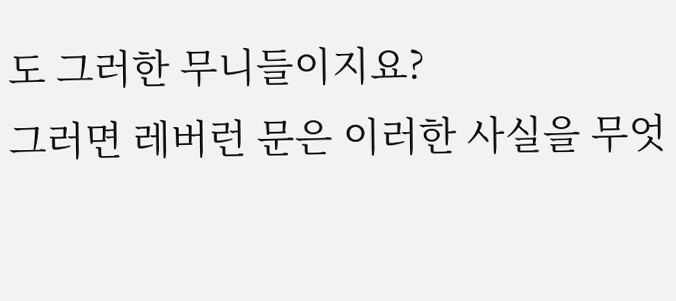도 그러한 무니들이지요?
그러면 레버런 문은 이러한 사실을 무엇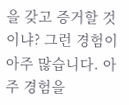을 갖고 증거할 것이냐? 그런 경험이 아주 많습니다. 아주 경험을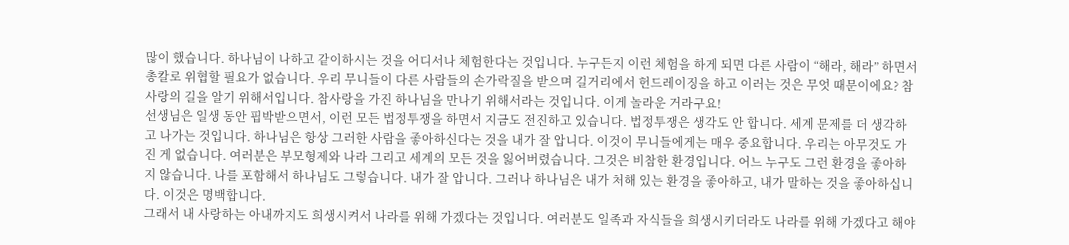많이 했습니다. 하나님이 나하고 같이하시는 것을 어디서나 체험한다는 것입니다. 누구든지 이런 체험을 하게 되면 다른 사람이 “해라, 해라” 하면서 총칼로 위협할 필요가 없습니다. 우리 무니들이 다른 사람들의 손가락질을 받으며 길거리에서 헌드레이징을 하고 이러는 것은 무엇 때문이에요? 참사랑의 길을 알기 위해서입니다. 참사랑을 가진 하나님을 만나기 위해서라는 것입니다. 이게 놀라운 거라구요!
선생님은 일생 동안 핍박받으면서, 이런 모든 법정투쟁을 하면서 지금도 전진하고 있습니다. 법정투쟁은 생각도 안 합니다. 세계 문제를 더 생각하고 나가는 것입니다. 하나님은 항상 그러한 사람을 좋아하신다는 것을 내가 잘 압니다. 이것이 무니들에게는 매우 중요합니다. 우리는 아무것도 가진 게 없습니다. 여러분은 부모형제와 나라 그리고 세계의 모든 것을 잃어버렸습니다. 그것은 비참한 환경입니다. 어느 누구도 그런 환경을 좋아하지 않습니다. 나를 포함해서 하나님도 그렇습니다. 내가 잘 압니다. 그러나 하나님은 내가 처해 있는 환경을 좋아하고, 내가 말하는 것을 좋아하십니다. 이것은 명백합니다.
그래서 내 사랑하는 아내까지도 희생시켜서 나라를 위해 가겠다는 것입니다. 여러분도 일족과 자식들을 희생시키더라도 나라를 위해 가겠다고 해야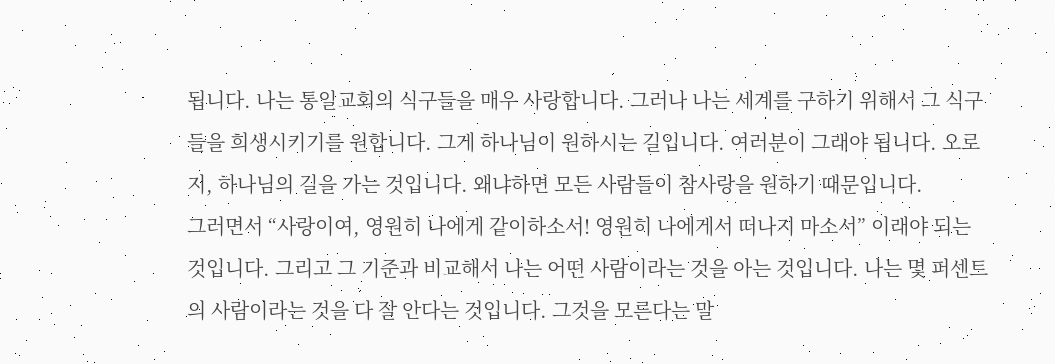됩니다. 나는 통일교회의 식구들을 매우 사랑합니다. 그러나 나는 세계를 구하기 위해서 그 식구들을 희생시키기를 원합니다. 그게 하나님이 원하시는 길입니다. 여러분이 그래야 됩니다. 오로지, 하나님의 길을 가는 것입니다. 왜냐하면 모든 사람들이 참사랑을 원하기 때문입니다.
그러면서 “사랑이여, 영원히 나에게 같이하소서! 영원히 나에게서 떠나지 마소서” 이래야 되는 것입니다. 그리고 그 기준과 비교해서 나는 어떤 사람이라는 것을 아는 것입니다. 나는 몇 퍼센트의 사람이라는 것을 다 잘 안다는 것입니다. 그것을 모른다는 말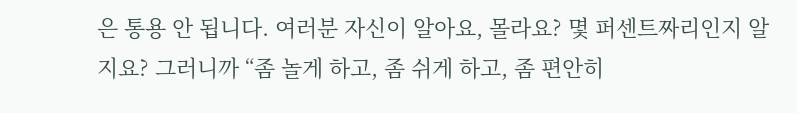은 통용 안 됩니다. 여러분 자신이 알아요, 몰라요? 몇 퍼센트짜리인지 알지요? 그러니까 “좀 놀게 하고, 좀 쉬게 하고, 좀 편안히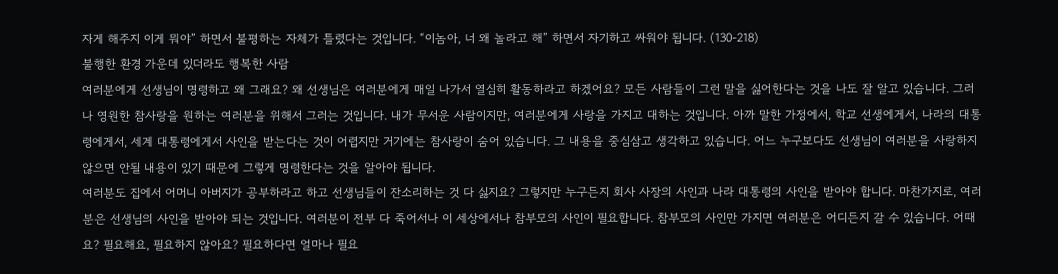자게 해주지 이게 뭐야” 하면서 불평하는 자체가 틀렸다는 것입니다. “이놈아, 너 왜 놀라고 해” 하면서 자기하고 싸워야 됩니다. (130-218)
불행한 환경 가운데 있더라도 행복한 사람
여러분에게 선생님이 명령하고 왜 그래요? 왜 선생님은 여러분에게 매일 나가서 열심히 활동하라고 하겠어요? 모든 사람들이 그런 말을 싫어한다는 것을 나도 잘 알고 있습니다. 그러나 영원한 참사랑을 원하는 여러분을 위해서 그러는 것입니다. 내가 무서운 사람이지만, 여러분에게 사랑을 가지고 대하는 것입니다. 아까 말한 가정에서, 학교 선생에게서, 나라의 대통령에게서, 세계 대통령에게서 사인을 받는다는 것이 어렵지만 거기에는 참사랑이 숨어 있습니다. 그 내용을 중심삼고 생각하고 있습니다. 어느 누구보다도 선생님이 여러분을 사랑하지 않으면 안될 내용이 있기 때문에 그렇게 명령한다는 것을 알아야 됩니다.
여러분도 집에서 어머니 아버지가 공부하라고 하고 선생님들이 잔소리하는 것 다 싫지요? 그렇지만 누구든지 회사 사장의 사인과 나라 대통령의 사인을 받아야 합니다. 마찬가지로, 여러분은 선생님의 사인을 받아야 되는 것입니다. 여러분이 전부 다 죽어서나 이 세상에서나 참부모의 사인이 필요합니다. 참부모의 사인만 가지면 여러분은 어디든지 갈 수 있습니다. 어때요? 필요해요, 필요하지 않아요? 필요하다면 얼마나 필요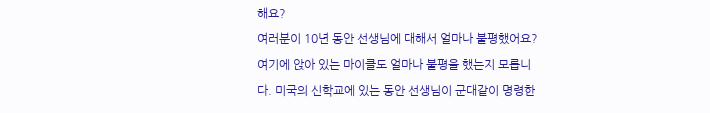해요?
여러분이 10년 동안 선생님에 대해서 얼마나 불평했어요? 여기에 앉아 있는 마이클도 얼마나 불평을 했는지 모릅니다. 미국의 신학교에 있는 동안 선생님이 군대같이 명령한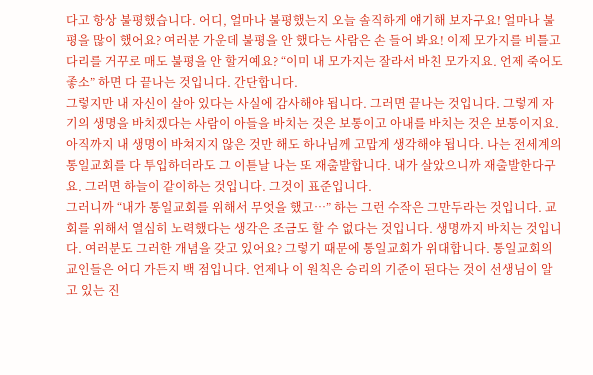다고 항상 불평했습니다. 어디, 얼마나 불평했는지 오늘 솔직하게 얘기해 보자구요! 얼마나 불평을 많이 했어요? 여러분 가운데 불평을 안 했다는 사람은 손 들어 봐요! 이제 모가지를 비틀고 다리를 거꾸로 매도 불평을 안 할거예요? “이미 내 모가지는 잘라서 바친 모가지요. 언제 죽어도 좋소” 하면 다 끝나는 것입니다. 간단합니다.
그렇지만 내 자신이 살아 있다는 사실에 감사해야 됩니다. 그러면 끝나는 것입니다. 그렇게 자기의 생명을 바치겠다는 사람이 아들을 바치는 것은 보통이고 아내를 바치는 것은 보통이지요. 아직까지 내 생명이 바쳐지지 않은 것만 해도 하나님께 고맙게 생각해야 됩니다. 나는 전세계의 통일교회를 다 투입하더라도 그 이튿날 나는 또 재출발합니다. 내가 살았으니까 재출발한다구요. 그러면 하늘이 같이하는 것입니다. 그것이 표준입니다.
그러니까 “내가 통일교회를 위해서 무엇을 했고…” 하는 그런 수작은 그만두라는 것입니다. 교회를 위해서 열심히 노력했다는 생각은 조금도 할 수 없다는 것입니다. 생명까지 바치는 것입니다. 여러분도 그러한 개념을 갖고 있어요? 그렇기 때문에 통일교회가 위대합니다. 통일교회의 교인들은 어디 가든지 백 점입니다. 언제나 이 원칙은 승리의 기준이 된다는 것이 선생님이 알고 있는 진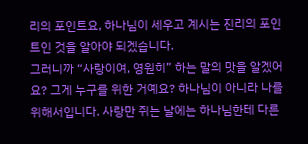리의 포인트요, 하나님이 세우고 계시는 진리의 포인트인 것을 알아야 되겠습니다.
그러니까 “사랑이여, 영원히” 하는 말의 맛을 알겠어요? 그게 누구를 위한 거예요? 하나님이 아니라 나를 위해서입니다. 사랑만 쥐는 날에는 하나님한테 다른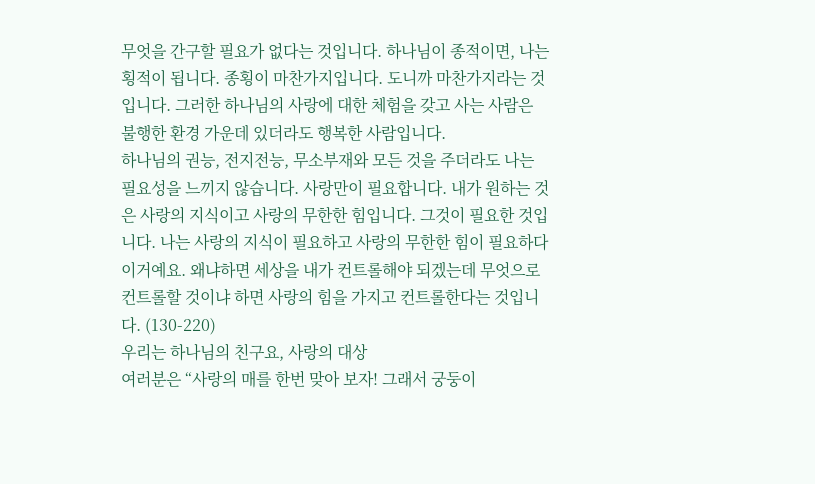무엇을 간구할 필요가 없다는 것입니다. 하나님이 종적이면, 나는 횡적이 됩니다. 종횡이 마찬가지입니다. 도니까 마찬가지라는 것입니다. 그러한 하나님의 사랑에 대한 체험을 갖고 사는 사람은 불행한 환경 가운데 있더라도 행복한 사람입니다.
하나님의 권능, 전지전능, 무소부재와 모든 것을 주더라도 나는 필요성을 느끼지 않습니다. 사랑만이 필요합니다. 내가 원하는 것은 사랑의 지식이고 사랑의 무한한 힘입니다. 그것이 필요한 것입니다. 나는 사랑의 지식이 필요하고 사랑의 무한한 힘이 필요하다 이거예요. 왜냐하면 세상을 내가 컨트롤해야 되겠는데 무엇으로 컨트롤할 것이냐 하면 사랑의 힘을 가지고 컨트롤한다는 것입니다. (130-220)
우리는 하나님의 친구요, 사랑의 대상
여러분은 “사랑의 매를 한번 맞아 보자! 그래서 궁둥이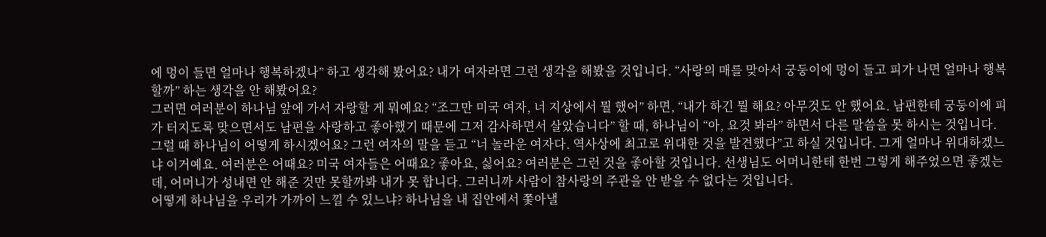에 멍이 들면 얼마나 행복하겠나” 하고 생각해 봤어요? 내가 여자라면 그런 생각을 해봤을 것입니다. “사랑의 매를 맞아서 궁둥이에 멍이 들고 피가 나면 얼마나 행복할까” 하는 생각을 안 해봤어요?
그러면 여러분이 하나님 앞에 가서 자랑할 게 뭐예요? “조그만 미국 여자, 너 지상에서 뭘 했어” 하면, “내가 하긴 뭘 해요? 아무것도 안 했어요. 남편한테 궁둥이에 피가 터지도록 맞으면서도 남편을 사랑하고 좋아했기 때문에 그저 감사하면서 살았습니다” 할 때, 하나님이 “아, 요것 봐라” 하면서 다른 말씀을 못 하시는 것입니다.
그럴 때 하나님이 어떻게 하시겠어요? 그런 여자의 말을 듣고 “너 놀라운 여자다. 역사상에 최고로 위대한 것을 발견했다”고 하실 것입니다. 그게 얼마나 위대하겠느냐 이거예요. 여러분은 어때요? 미국 여자들은 어때요? 좋아요, 싫어요? 여러분은 그런 것을 좋아할 것입니다. 선생님도 어머니한테 한번 그렇게 해주었으면 좋겠는데, 어머니가 성내면 안 해준 것만 못할까봐 내가 못 합니다. 그러니까 사람이 참사랑의 주관을 안 받을 수 없다는 것입니다.
어떻게 하나님을 우리가 가까이 느낄 수 있느냐? 하나님을 내 집안에서 쫓아낼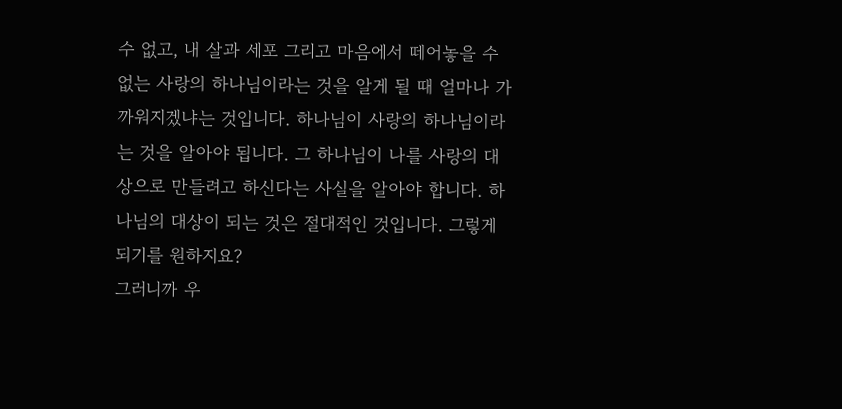수 없고, 내 살과 세포 그리고 마음에서 떼어놓을 수 없는 사랑의 하나님이라는 것을 알게 될 때 얼마나 가까워지겠냐는 것입니다. 하나님이 사랑의 하나님이라는 것을 알아야 됩니다. 그 하나님이 나를 사랑의 대상으로 만들려고 하신다는 사실을 알아야 합니다. 하나님의 대상이 되는 것은 절대적인 것입니다. 그렇게 되기를 원하지요?
그러니까 우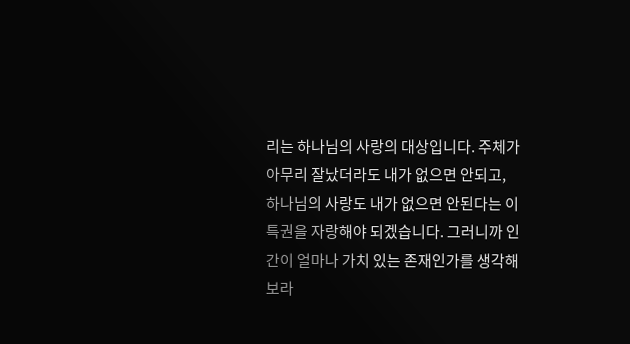리는 하나님의 사랑의 대상입니다. 주체가 아무리 잘났더라도 내가 없으면 안되고, 하나님의 사랑도 내가 없으면 안된다는 이 특권을 자랑해야 되겠습니다. 그러니까 인간이 얼마나 가치 있는 존재인가를 생각해 보라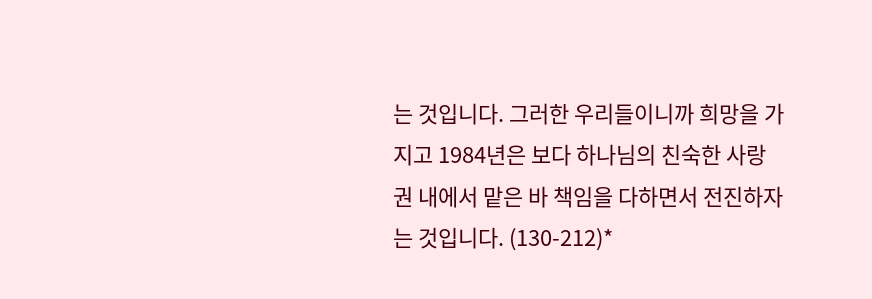는 것입니다. 그러한 우리들이니까 희망을 가지고 1984년은 보다 하나님의 친숙한 사랑권 내에서 맡은 바 책임을 다하면서 전진하자는 것입니다. (130-212)*